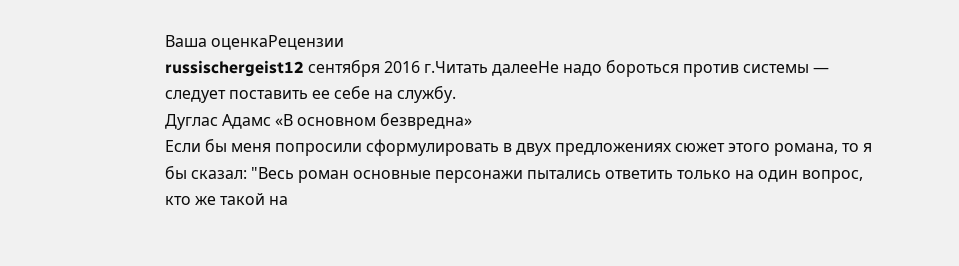Ваша оценкаРецензии
russischergeist12 сентября 2016 г.Читать далееНе надо бороться против системы — следует поставить ее себе на службу.
Дуглас Адамс «В основном безвредна»
Если бы меня попросили сформулировать в двух предложениях сюжет этого романа, то я бы сказал: "Весь роман основные персонажи пытались ответить только на один вопрос, кто же такой на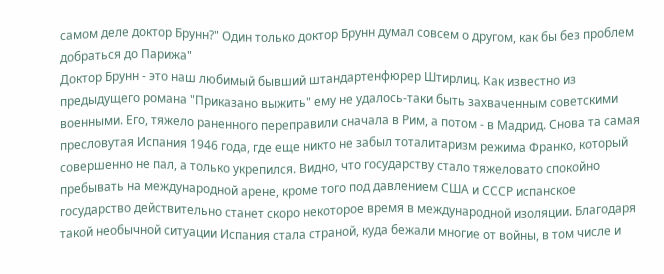самом деле доктор Брунн?" Один только доктор Брунн думал совсем о другом, как бы без проблем добраться до Парижа"
Доктор Брунн - это наш любимый бывший штандартенфюрер Штирлиц. Как известно из предыдущего романа "Приказано выжить" ему не удалось-таки быть захваченным советскими военными. Его, тяжело раненного переправили сначала в Рим, а потом - в Мадрид. Снова та самая пресловутая Испания 1946 года, где еще никто не забыл тоталитаризм режима Франко, который совершенно не пал, а только укрепился. Видно, что государству стало тяжеловато спокойно пребывать на международной арене, кроме того под давлением США и СССР испанское государство действительно станет скоро некоторое время в международной изоляции. Благодаря такой необычной ситуации Испания стала страной, куда бежали многие от войны, в том числе и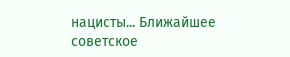нацисты... Ближайшее советское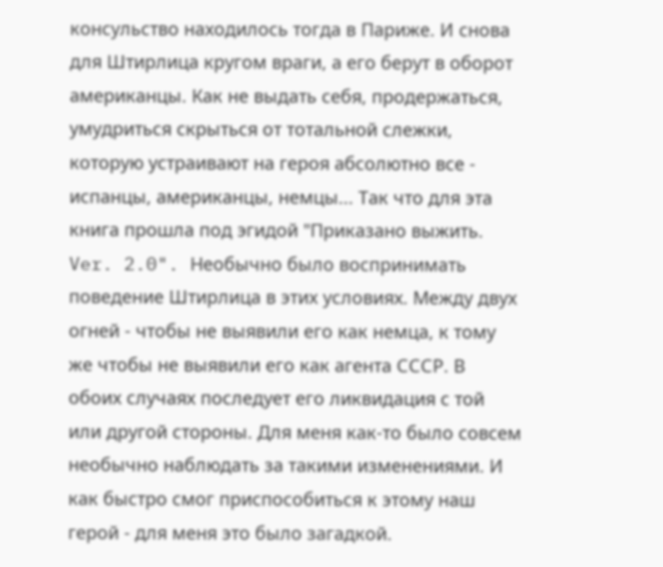консульство находилось тогда в Париже. И снова для Штирлица кругом враги, а его берут в оборот американцы. Как не выдать себя, продержаться, умудриться скрыться от тотальной слежки, которую устраивают на героя абсолютно все - испанцы, американцы, немцы... Так что для эта книга прошла под эгидой "Приказано выжить. Ver. 2.0". Необычно было воспринимать поведение Штирлица в этих условиях. Между двух огней - чтобы не выявили его как немца, к тому же чтобы не выявили его как агента СССР. В обоих случаях последует его ликвидация с той или другой стороны. Для меня как-то было совсем необычно наблюдать за такими изменениями. И как быстро смог приспособиться к этому наш герой - для меня это было загадкой.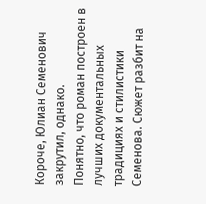Короче, Юлиан Семенович закрутил, однако.
Понятно, что роман построен в лучших документальных традициях и стилистики Семенова. Сюжет разбит на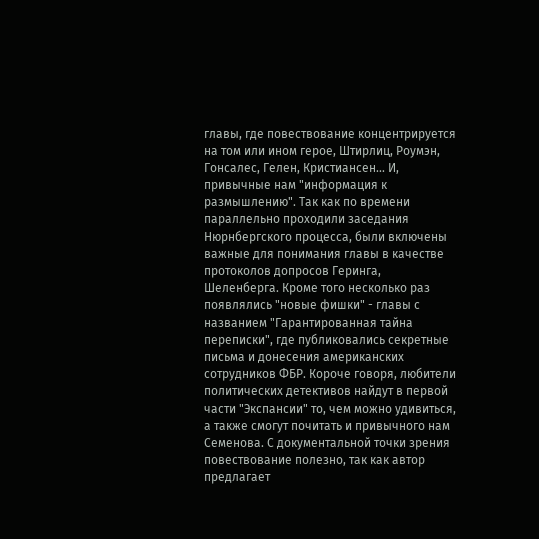главы, где повествование концентрируется на том или ином герое, Штирлиц, Роумэн, Гонсалес, Гелен, Кристиансен... И, привычные нам "информация к размышлению". Так как по времени параллельно проходили заседания Нюрнбергского процесса, были включены важные для понимания главы в качестве протоколов допросов Геринга, Шеленберга. Кроме того несколько раз появлялись "новые фишки" - главы с названием "Гарантированная тайна переписки", где публиковались секретные письма и донесения американских сотрудников ФБР. Короче говоря, любители политических детективов найдут в первой части "Экспансии" то, чем можно удивиться, а также смогут почитать и привычного нам Семенова. С документальной точки зрения повествование полезно, так как автор предлагает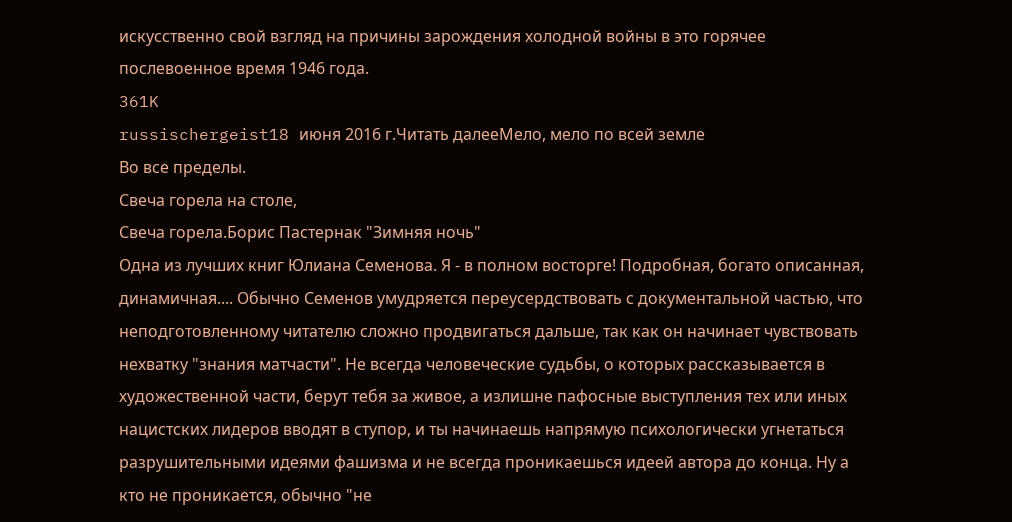искусственно свой взгляд на причины зарождения холодной войны в это горячее послевоенное время 1946 года.
361K
russischergeist18 июня 2016 г.Читать далееМело, мело по всей земле
Во все пределы.
Свеча горела на столе,
Свеча горела.Борис Пастернак "Зимняя ночь"
Одна из лучших книг Юлиана Семенова. Я - в полном восторге! Подробная, богато описанная, динамичная.... Обычно Семенов умудряется переусердствовать с документальной частью, что неподготовленному читателю сложно продвигаться дальше, так как он начинает чувствовать нехватку "знания матчасти". Не всегда человеческие судьбы, о которых рассказывается в художественной части, берут тебя за живое, а излишне пафосные выступления тех или иных нацистских лидеров вводят в ступор, и ты начинаешь напрямую психологически угнетаться разрушительными идеями фашизма и не всегда проникаешься идеей автора до конца. Ну а кто не проникается, обычно "не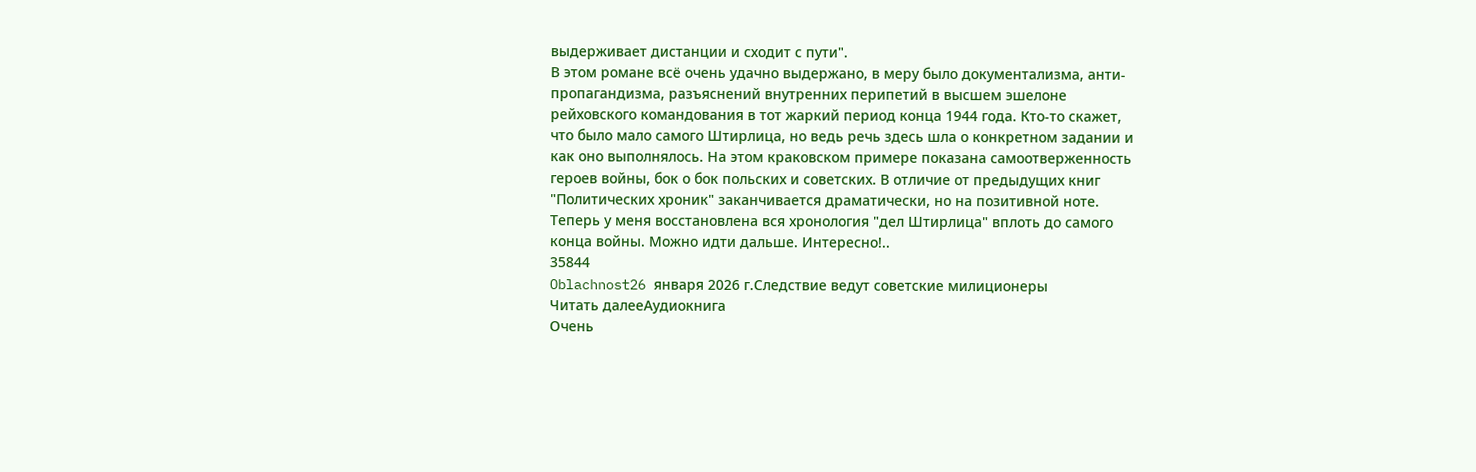выдерживает дистанции и сходит с пути".
В этом романе всё очень удачно выдержано, в меру было документализма, анти-пропагандизма, разъяснений внутренних перипетий в высшем эшелоне рейховского командования в тот жаркий период конца 1944 года. Кто-то скажет, что было мало самого Штирлица, но ведь речь здесь шла о конкретном задании и как оно выполнялось. На этом краковском примере показана самоотверженность героев войны, бок о бок польских и советских. В отличие от предыдущих книг "Политических хроник" заканчивается драматически, но на позитивной ноте.
Теперь у меня восстановлена вся хронология "дел Штирлица" вплоть до самого конца войны. Можно идти дальше. Интересно!..
35844
Oblachnost26 января 2026 г.Следствие ведут советские милиционеры
Читать далееАудиокнига
Очень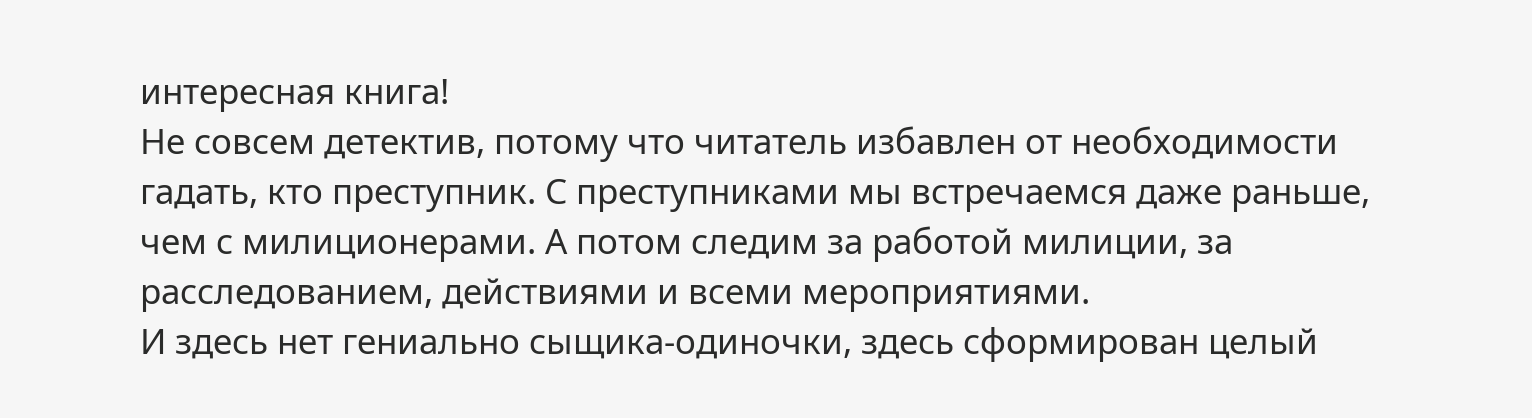интересная книга!
Не совсем детектив, потому что читатель избавлен от необходимости гадать, кто преступник. С преступниками мы встречаемся даже раньше, чем с милиционерами. А потом следим за работой милиции, за расследованием, действиями и всеми мероприятиями.
И здесь нет гениально сыщика-одиночки, здесь сформирован целый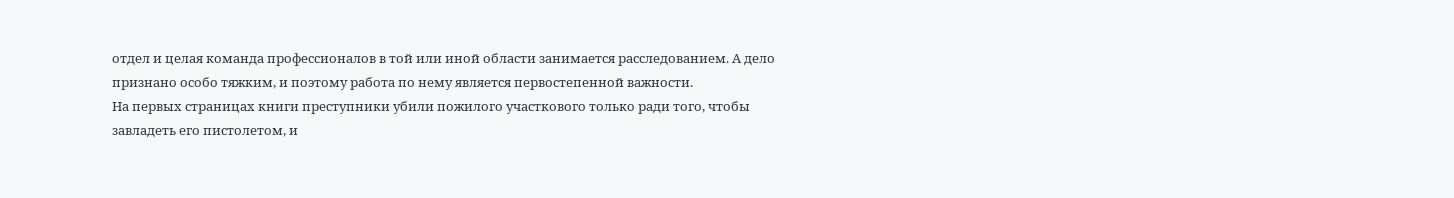отдел и целая команда профессионалов в той или иной области занимается расследованием. А дело признано особо тяжким, и поэтому работа по нему является первостепенной важности.
На первых страницах книги преступники убили пожилого участкового только ради того, чтобы завладеть его пистолетом, и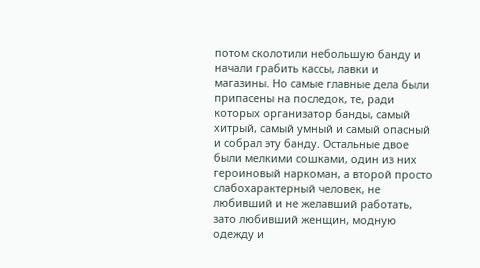потом сколотили небольшую банду и начали грабить кассы, лавки и магазины. Но самые главные дела были припасены на последок, те, ради которых организатор банды, самый хитрый, самый умный и самый опасный и собрал эту банду. Остальные двое были мелкими сошками, один из них героиновый наркоман, а второй просто слабохарактерный человек, не любивший и не желавший работать, зато любивший женщин, модную одежду и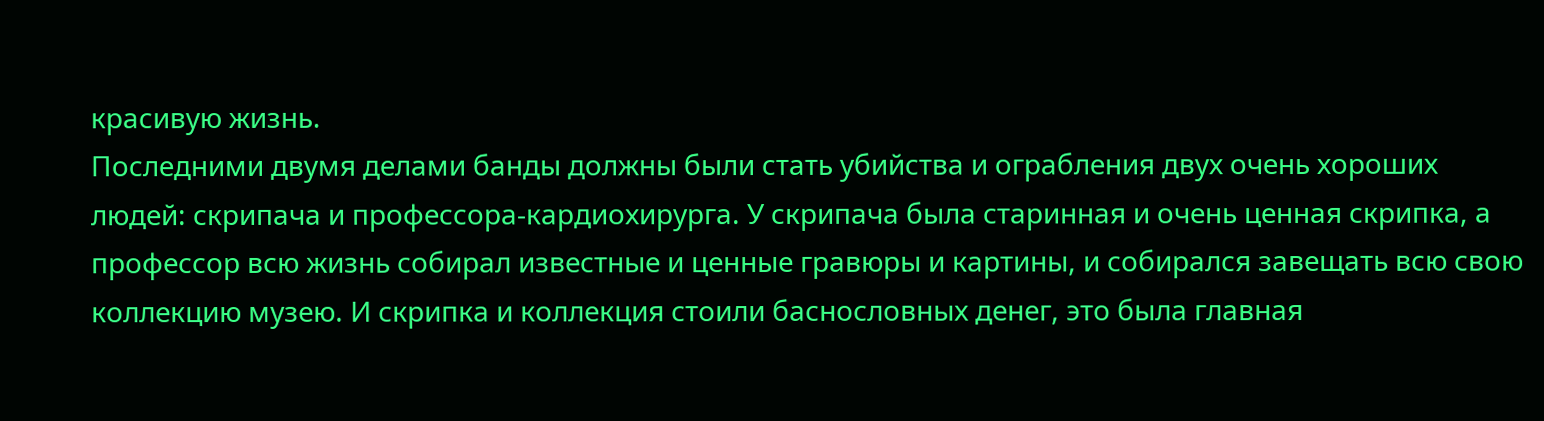красивую жизнь.
Последними двумя делами банды должны были стать убийства и ограбления двух очень хороших людей: скрипача и профессора-кардиохирурга. У скрипача была старинная и очень ценная скрипка, а профессор всю жизнь собирал известные и ценные гравюры и картины, и собирался завещать всю свою коллекцию музею. И скрипка и коллекция стоили баснословных денег, это была главная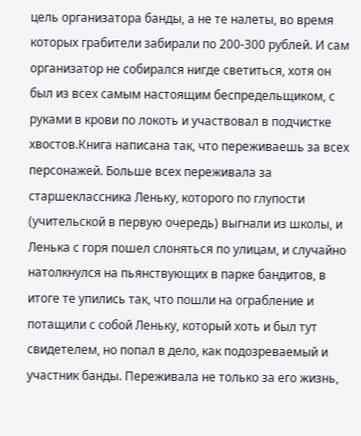цель организатора банды, а не те налеты, во время которых грабители забирали по 200-300 рублей. И сам организатор не собирался нигде светиться, хотя он был из всех самым настоящим беспредельщиком, с руками в крови по локоть и участвовал в подчистке хвостов.Книга написана так, что переживаешь за всех персонажей. Больше всех переживала за старшеклассника Леньку, которого по глупости (учительской в первую очередь) выгнали из школы, и Ленька с горя пошел слоняться по улицам, и случайно натолкнулся на пьянствующих в парке бандитов, в итоге те упились так, что пошли на ограбление и потащили с собой Леньку, который хоть и был тут свидетелем, но попал в дело, как подозреваемый и участник банды. Переживала не только за его жизнь,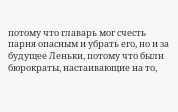потому что главарь мог счесть парня опасным и убрать его, но и за будущее Леньки, потому что были бюрократы, настаивающие на то,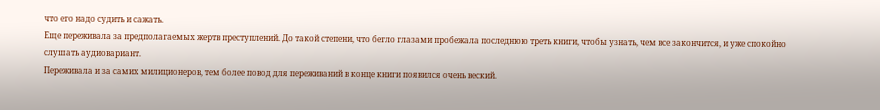что его надо судить и сажать.
Еще переживала за предполагаемых жертв преступлений. До такой степени, что бегло глазами пробежала последнюю треть книги, чтобы узнать, чем все закончится, и уже спокойно слушать аудиовариант.
Переживала и за самих милиционеров, тем более повод для переживаний в конце книги появился очень веский.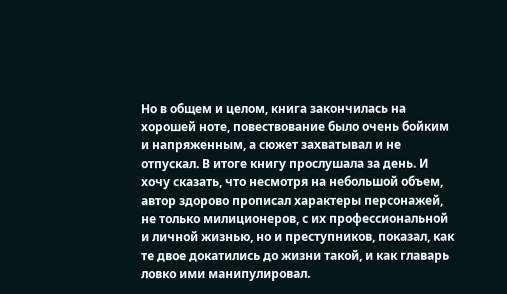Но в общем и целом, книга закончилась на хорошей ноте, повествование было очень бойким и напряженным, а сюжет захватывал и не отпускал. В итоге книгу прослушала за день. И хочу сказать, что несмотря на небольшой объем, автор здорово прописал характеры персонажей, не только милиционеров, с их профессиональной и личной жизнью, но и преступников, показал, как те двое докатились до жизни такой, и как главарь ловко ими манипулировал.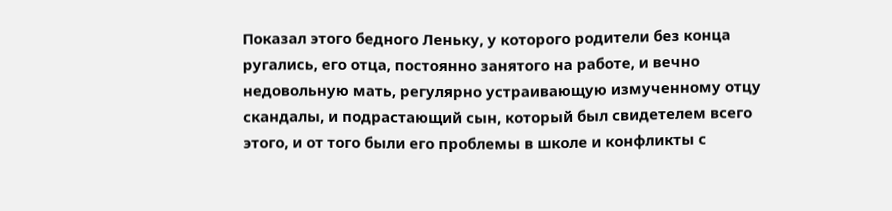Показал этого бедного Леньку, у которого родители без конца ругались, его отца, постоянно занятого на работе, и вечно недовольную мать, регулярно устраивающую измученному отцу скандалы, и подрастающий сын, который был свидетелем всего этого, и от того были его проблемы в школе и конфликты с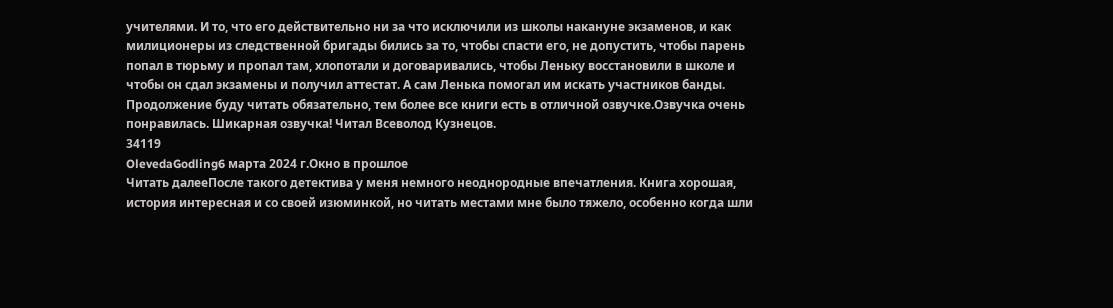учителями. И то, что его действительно ни за что исключили из школы накануне экзаменов, и как милиционеры из следственной бригады бились за то, чтобы спасти его, не допустить, чтобы парень попал в тюрьму и пропал там, хлопотали и договаривались, чтобы Леньку восстановили в школе и чтобы он сдал экзамены и получил аттестат. А сам Ленька помогал им искать участников банды.
Продолжение буду читать обязательно, тем более все книги есть в отличной озвучке.Озвучка очень понравилась. Шикарная озвучка! Читал Всеволод Кузнецов.
34119
OlevedaGodling6 марта 2024 г.Окно в прошлое
Читать далееПосле такого детектива у меня немного неоднородные впечатления. Книга хорошая, история интересная и со своей изюминкой, но читать местами мне было тяжело, особенно когда шли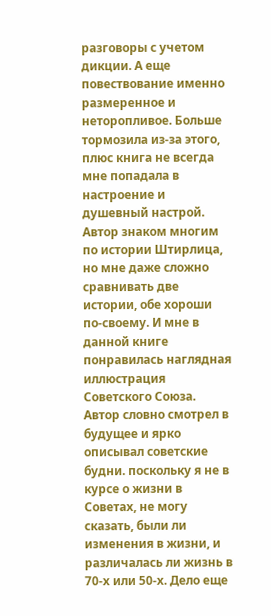разговоры с учетом дикции. А еще повествование именно размеренное и неторопливое. Больше тормозила из-за этого, плюс книга не всегда мне попадала в настроение и душевный настрой.
Автор знаком многим по истории Штирлица, но мне даже сложно сравнивать две истории, обе хороши по-своему. И мне в данной книге понравилась наглядная иллюстрация Советского Союза. Автор словно смотрел в будущее и ярко описывал советские будни. поскольку я не в курсе о жизни в Советах, не могу сказать, были ли изменения в жизни, и различалась ли жизнь в 70-х или 50-х. Дело еще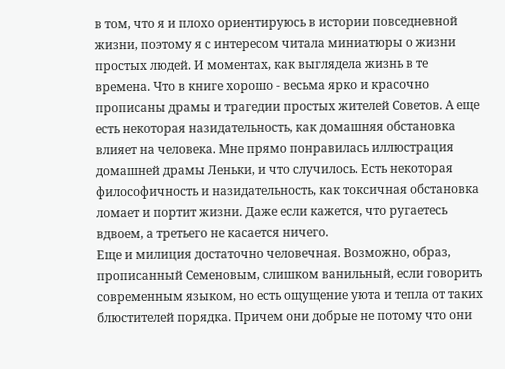в том, что я и плохо ориентируюсь в истории повседневной жизни, поэтому я с интересом читала миниатюры о жизни простых людей. И моментах, как выглядела жизнь в те времена. Что в книге хорошо - весьма ярко и красочно прописаны драмы и трагедии простых жителей Советов. А еще есть некоторая назидательность, как домашняя обстановка влияет на человека. Мне прямо понравилась иллюстрация домашней драмы Леньки, и что случилось. Есть некоторая философичность и назидательность, как токсичная обстановка ломает и портит жизни. Даже если кажется, что ругаетесь вдвоем, а третьего не касается ничего.
Еще и милиция достаточно человечная. Возможно, образ, прописанный Семеновым, слишком ванильный, если говорить современным языком, но есть ощущение уюта и тепла от таких блюстителей порядка. Причем они добрые не потому что они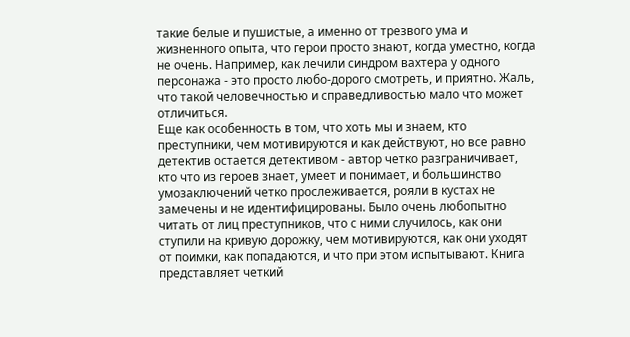такие белые и пушистые, а именно от трезвого ума и жизненного опыта, что герои просто знают, когда уместно, когда не очень. Например, как лечили синдром вахтера у одного персонажа - это просто любо-дорого смотреть, и приятно. Жаль, что такой человечностью и справедливостью мало что может отличиться.
Еще как особенность в том, что хоть мы и знаем, кто преступники, чем мотивируются и как действуют, но все равно детектив остается детективом - автор четко разграничивает, кто что из героев знает, умеет и понимает, и большинство умозаключений четко прослеживается, рояли в кустах не замечены и не идентифицированы. Было очень любопытно читать от лиц преступников, что с ними случилось, как они ступили на кривую дорожку, чем мотивируются, как они уходят от поимки, как попадаются, и что при этом испытывают. Книга представляет четкий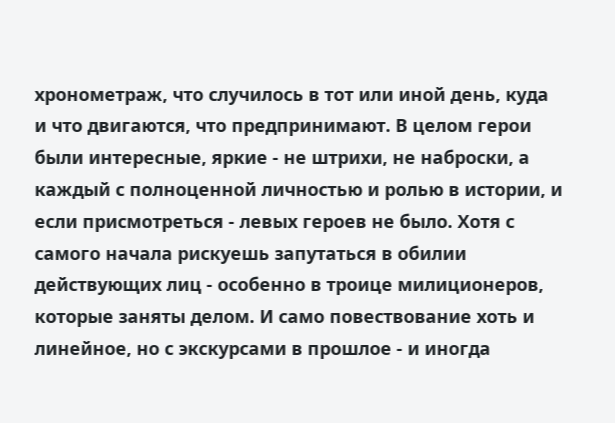хронометраж, что случилось в тот или иной день, куда и что двигаются, что предпринимают. В целом герои были интересные, яркие - не штрихи, не наброски, а каждый с полноценной личностью и ролью в истории, и если присмотреться - левых героев не было. Хотя с самого начала рискуешь запутаться в обилии действующих лиц - особенно в троице милиционеров, которые заняты делом. И само повествование хоть и линейное, но с экскурсами в прошлое - и иногда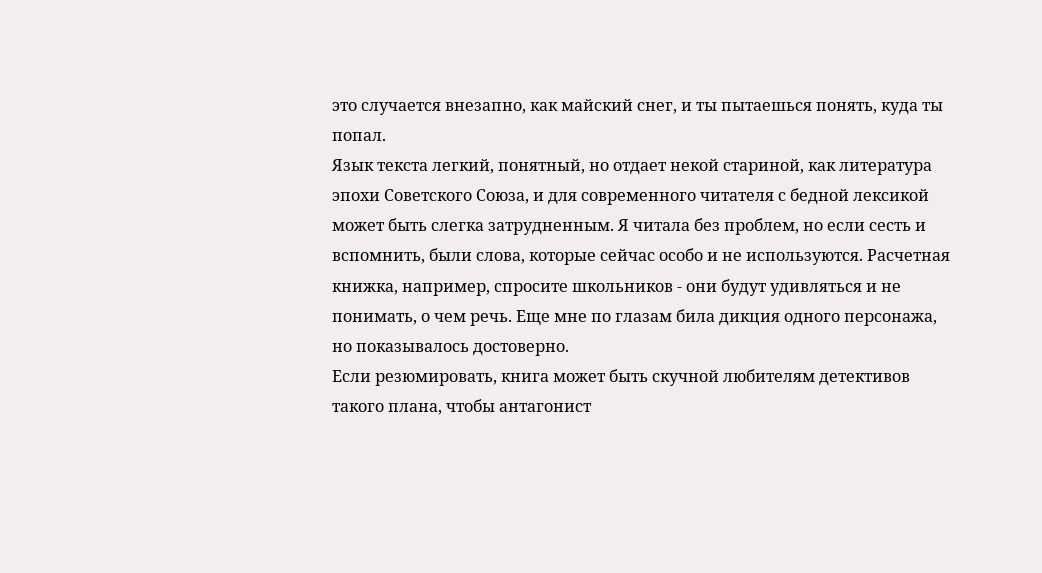это случается внезапно, как майский снег, и ты пытаешься понять, куда ты попал.
Язык текста легкий, понятный, но отдает некой стариной, как литература эпохи Советского Союза, и для современного читателя с бедной лексикой может быть слегка затрудненным. Я читала без проблем, но если сесть и вспомнить, были слова, которые сейчас особо и не используются. Расчетная книжка, например, спросите школьников - они будут удивляться и не понимать, о чем речь. Еще мне по глазам била дикция одного персонажа, но показывалось достоверно.
Если резюмировать, книга может быть скучной любителям детективов такого плана, чтобы антагонист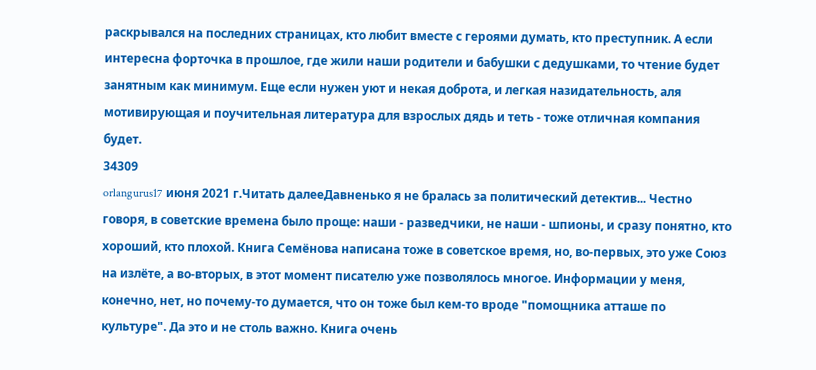раскрывался на последних страницах, кто любит вместе с героями думать, кто преступник. А если интересна форточка в прошлое, где жили наши родители и бабушки с дедушками, то чтение будет занятным как минимум. Еще если нужен уют и некая доброта, и легкая назидательность, аля мотивирующая и поучительная литература для взрослых дядь и теть - тоже отличная компания будет.
34309
orlangurus17 июня 2021 г.Читать далееДавненько я не бралась за политический детектив... Честно говоря, в советские времена было проще: наши - разведчики, не наши - шпионы, и сразу понятно, кто хороший, кто плохой. Книга Семёнова написана тоже в советское время, но, во-первых, это уже Союз на излёте, а во-вторых, в этот момент писателю уже позволялось многое. Информации у меня, конечно, нет, но почему-то думается, что он тоже был кем-то вроде "помощника атташе по культуре". Да это и не столь важно. Книга очень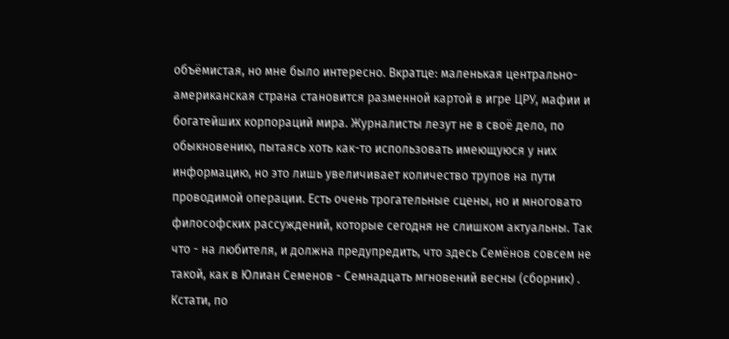объёмистая, но мне было интересно. Вкратце: маленькая центрально-американская страна становится разменной картой в игре ЦРУ, мафии и богатейших корпораций мира. Журналисты лезут не в своё дело, по обыкновению, пытаясь хоть как-то использовать имеющуюся у них информацию, но это лишь увеличивает количество трупов на пути проводимой операции. Есть очень трогательные сцены, но и многовато философских рассуждений, которые сегодня не слишком актуальны. Так что - на любителя, и должна предупредить, что здесь Семёнов совсем не такой, как в Юлиан Семенов - Семнадцать мгновений весны (сборник) . Кстати, по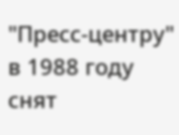"Пресс-центру" в 1988 году снят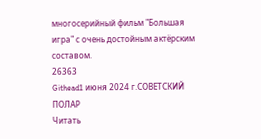многосерийный фильм "Большая игра" с очень достойным актёрским составом.
26363
Githead1 июня 2024 г.СОВЕТСКИЙ ПОЛАР
Читать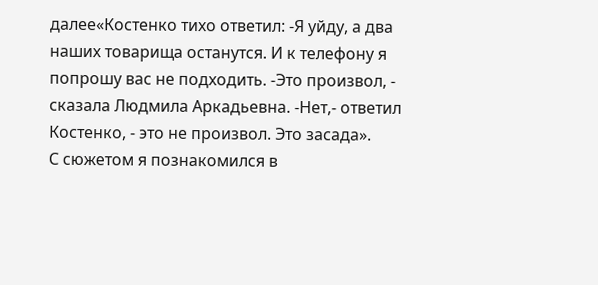далее«Костенко тихо ответил: -Я уйду, а два наших товарища останутся. И к телефону я попрошу вас не подходить. -Это произвол, - сказала Людмила Аркадьевна. -Нет,- ответил Костенко, - это не произвол. Это засада».
С сюжетом я познакомился в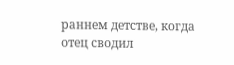раннем детстве, когда отец сводил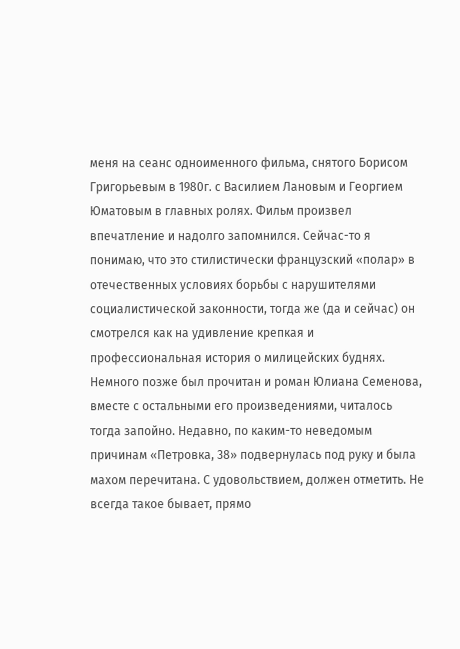меня на сеанс одноименного фильма, снятого Борисом Григорьевым в 1980г. с Василием Лановым и Георгием Юматовым в главных ролях. Фильм произвел впечатление и надолго запомнился. Сейчас-то я понимаю, что это стилистически французский «полар» в отечественных условиях борьбы с нарушителями социалистической законности, тогда же (да и сейчас) он смотрелся как на удивление крепкая и профессиональная история о милицейских буднях. Немного позже был прочитан и роман Юлиана Семенова, вместе с остальными его произведениями, читалось тогда запойно. Недавно, по каким-то неведомым причинам «Петровка, 38» подвернулась под руку и была махом перечитана. С удовольствием, должен отметить. Не всегда такое бывает, прямо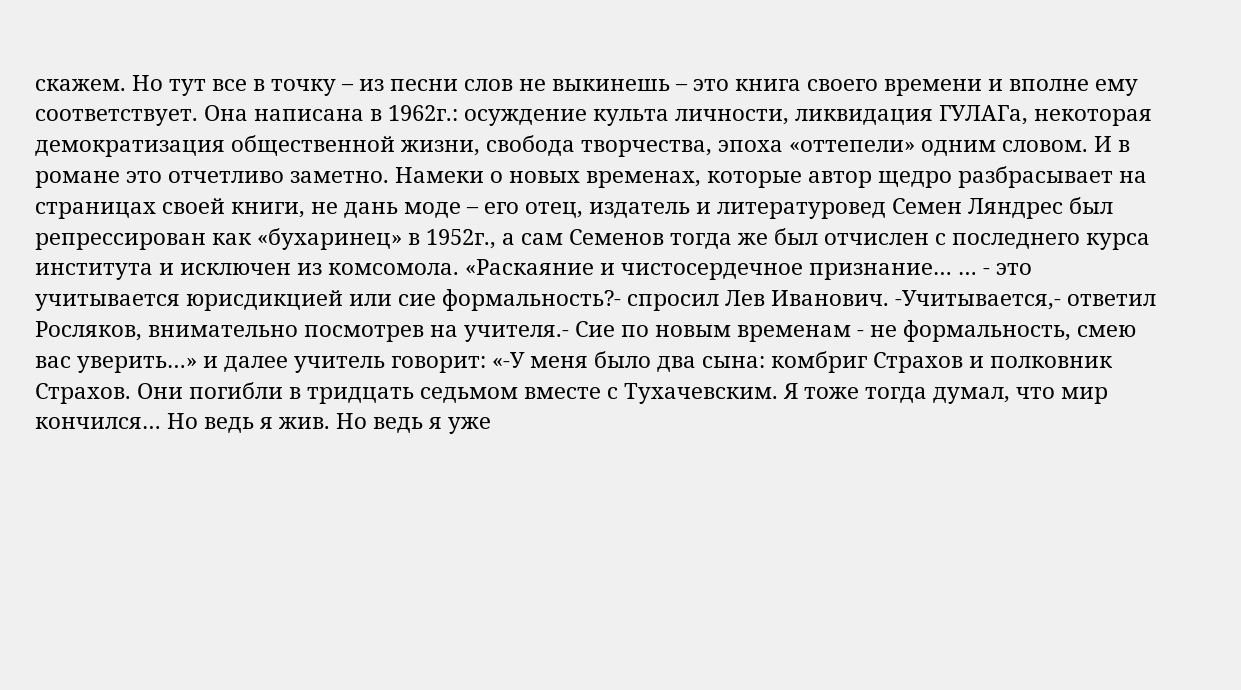скажем. Но тут все в точку – из песни слов не выкинешь – это книга своего времени и вполне ему соответствует. Она написана в 1962г.: осуждение культа личности, ликвидация ГУЛАГа, некоторая демократизация общественной жизни, свобода творчества, эпоха «оттепели» одним словом. И в романе это отчетливо заметно. Намеки о новых временах, которые автор щедро разбрасывает на страницах своей книги, не дань моде – его отец, издатель и литературовед Семен Ляндрес был репрессирован как «бухаринец» в 1952г., а сам Семенов тогда же был отчислен с последнего курса института и исключен из комсомола. «Раскаяние и чистосердечное признание… … - это учитывается юрисдикцией или сие формальность?- спросил Лев Иванович. -Учитывается,- ответил Росляков, внимательно посмотрев на учителя.- Сие по новым временам - не формальность, смею вас уверить…» и далее учитель говорит: «-У меня было два сына: комбриг Страхов и полковник Страхов. Они погибли в тридцать седьмом вместе с Тухачевским. Я тоже тогда думал, что мир кончился… Но ведь я жив. Но ведь я уже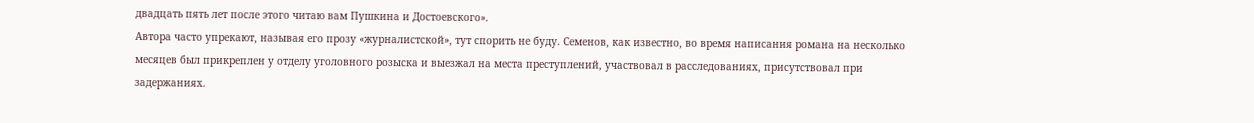двадцать пять лет после этого читаю вам Пушкина и Достоевского».
Автора часто упрекают, называя его прозу «журналистской», тут спорить не буду. Семенов, как известно, во время написания романа на несколько месяцев был прикреплен у отделу уголовного розыска и выезжал на места преступлений, участвовал в расследованиях, присутствовал при задержаниях.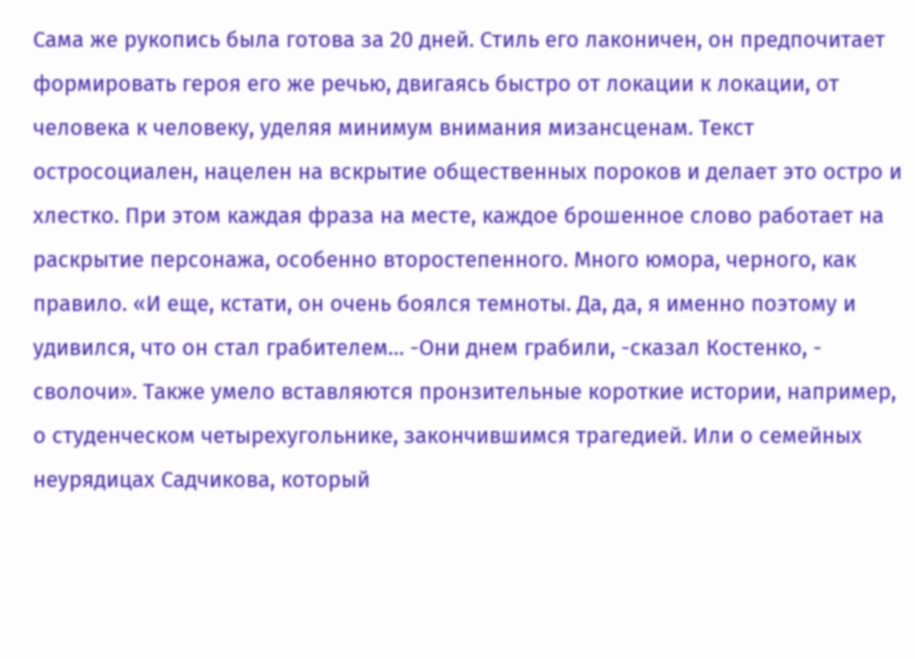Сама же рукопись была готова за 20 дней. Стиль его лаконичен, он предпочитает формировать героя его же речью, двигаясь быстро от локации к локации, от человека к человеку, уделяя минимум внимания мизансценам. Текст остросоциален, нацелен на вскрытие общественных пороков и делает это остро и хлестко. При этом каждая фраза на месте, каждое брошенное слово работает на раскрытие персонажа, особенно второстепенного. Много юмора, черного, как правило. «И еще, кстати, он очень боялся темноты. Да, да, я именно поэтому и удивился, что он стал грабителем… -Они днем грабили, -сказал Костенко, - сволочи». Также умело вставляются пронзительные короткие истории, например, о студенческом четырехугольнике, закончившимся трагедией. Или о семейных неурядицах Садчикова, который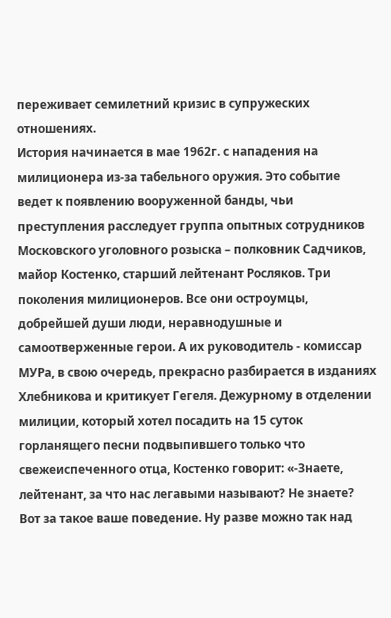переживает семилетний кризис в супружеских отношениях.
История начинается в мае 1962г. с нападения на милиционера из-за табельного оружия. Это событие ведет к появлению вооруженной банды, чьи преступления расследует группа опытных сотрудников Московского уголовного розыска – полковник Садчиков, майор Костенко, старший лейтенант Росляков. Три поколения милиционеров. Все они остроумцы, добрейшей души люди, неравнодушные и самоотверженные герои. А их руководитель - комиссар МУРа, в свою очередь, прекрасно разбирается в изданиях Хлебникова и критикует Гегеля. Дежурному в отделении милиции, который хотел посадить на 15 суток горланящего песни подвыпившего только что свежеиспеченного отца, Костенко говорит: «-Знаете, лейтенант, за что нас легавыми называют? Не знаете? Вот за такое ваше поведение. Ну разве можно так над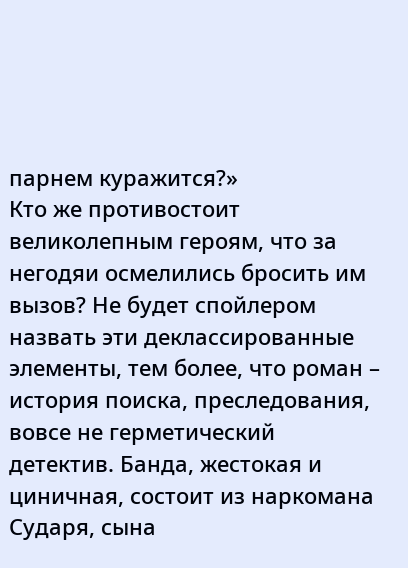парнем куражится?»
Кто же противостоит великолепным героям, что за негодяи осмелились бросить им вызов? Не будет спойлером назвать эти деклассированные элементы, тем более, что роман – история поиска, преследования, вовсе не герметический детектив. Банда, жестокая и циничная, состоит из наркомана Сударя, сына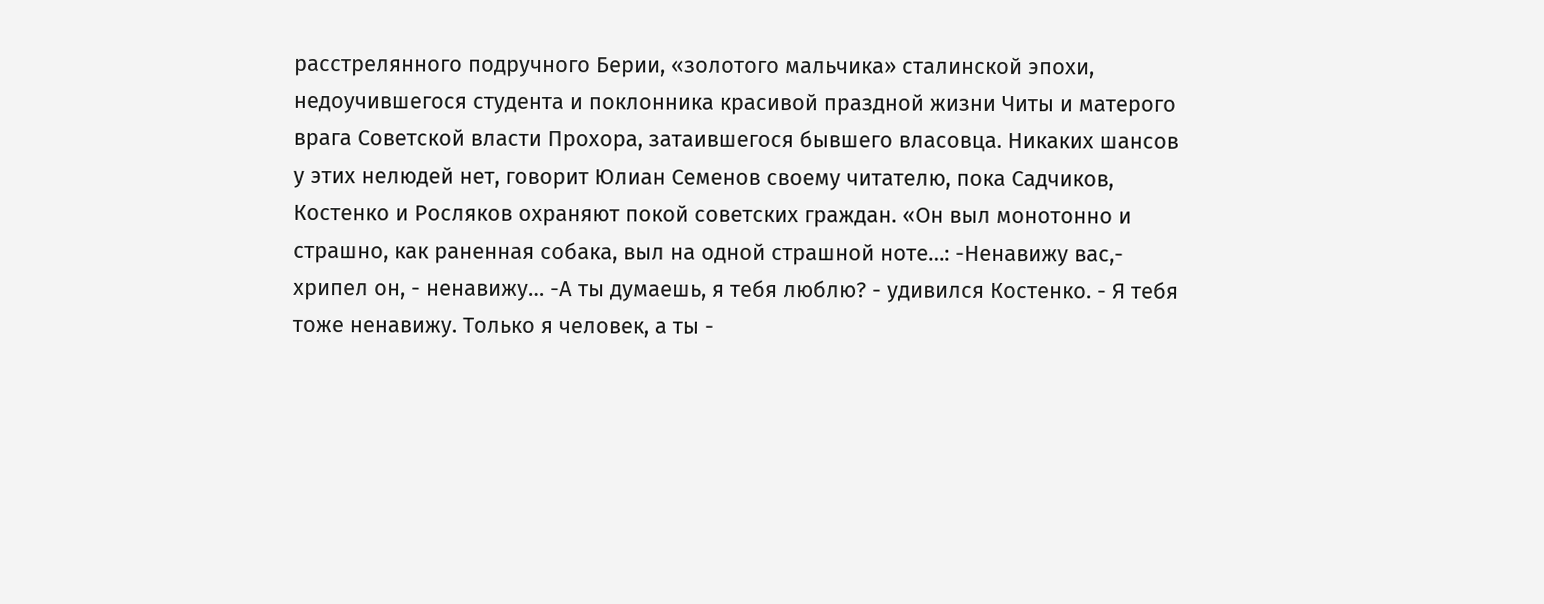расстрелянного подручного Берии, «золотого мальчика» сталинской эпохи, недоучившегося студента и поклонника красивой праздной жизни Читы и матерого врага Советской власти Прохора, затаившегося бывшего власовца. Никаких шансов у этих нелюдей нет, говорит Юлиан Семенов своему читателю, пока Садчиков, Костенко и Росляков охраняют покой советских граждан. «Он выл монотонно и страшно, как раненная собака, выл на одной страшной ноте…: -Ненавижу вас,- хрипел он, - ненавижу… -А ты думаешь, я тебя люблю? - удивился Костенко. - Я тебя тоже ненавижу. Только я человек, а ты -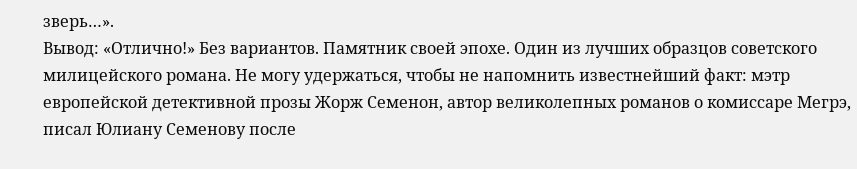зверь…».
Вывод: «Отлично!» Без вариантов. Памятник своей эпохе. Один из лучших образцов советского милицейского романа. Не могу удержаться, чтобы не напомнить известнейший факт: мэтр европейской детективной прозы Жорж Семенон, автор великолепных романов о комиссаре Мегрэ, писал Юлиану Семенову после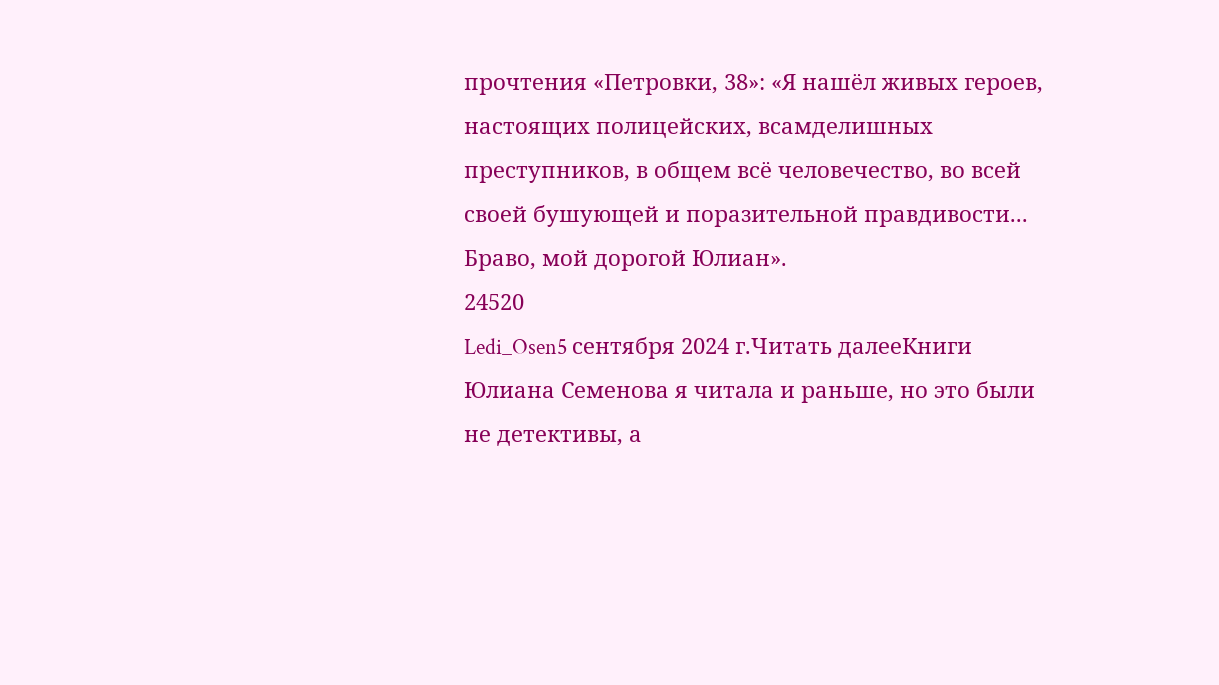прочтения «Петровки, 38»: «Я нашёл живых героев, настоящих полицейских, всамделишных преступников, в общем всё человечество, во всей своей бушующей и поразительной правдивости... Браво, мой дорогой Юлиан».
24520
Ledi_Osen5 сентября 2024 г.Читать далееКниги Юлиана Семенова я читала и раньше, но это были не детективы, а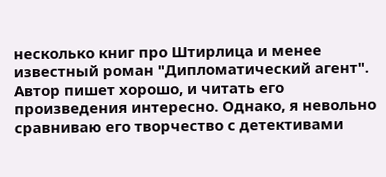несколько книг про Штирлица и менее известный роман "Дипломатический агент". Автор пишет хорошо, и читать его произведения интересно. Однако, я невольно сравниваю его творчество с детективами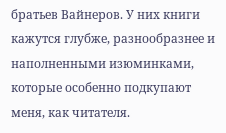братьев Вайнеров. У них книги кажутся глубже, разнообразнее и наполненными изюминками, которые особенно подкупают меня, как читателя.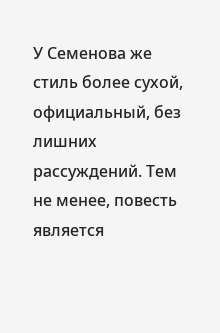У Семенова же стиль более сухой, официальный, без лишних рассуждений. Тем не менее, повесть является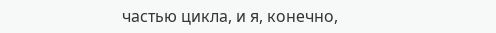частью цикла, и я, конечно,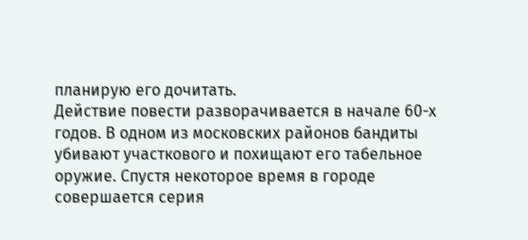планирую его дочитать.
Действие повести разворачивается в начале 60-х годов. В одном из московских районов бандиты убивают участкового и похищают его табельное оружие. Спустя некоторое время в городе совершается серия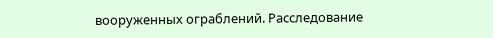вооруженных ограблений. Расследование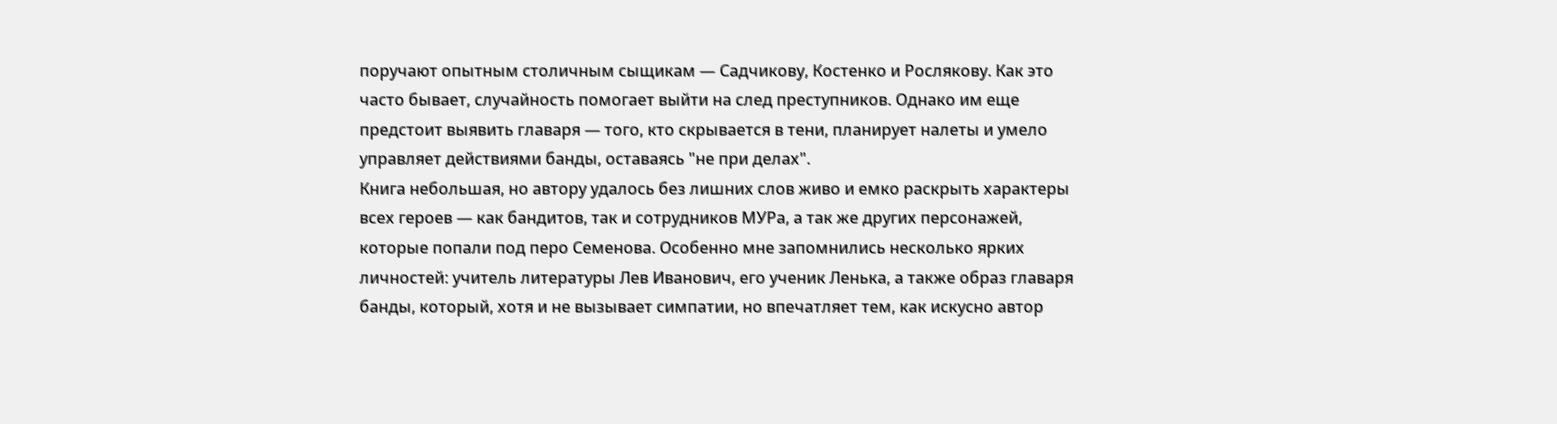поручают опытным столичным сыщикам — Садчикову, Костенко и Рослякову. Как это часто бывает, случайность помогает выйти на след преступников. Однако им еще предстоит выявить главаря — того, кто скрывается в тени, планирует налеты и умело управляет действиями банды, оставаясь "не при делах".
Книга небольшая, но автору удалось без лишних слов живо и емко раскрыть характеры всех героев — как бандитов, так и сотрудников МУРа, а так же других персонажей, которые попали под перо Семенова. Особенно мне запомнились несколько ярких личностей: учитель литературы Лев Иванович, его ученик Ленька, а также образ главаря банды, который, хотя и не вызывает симпатии, но впечатляет тем, как искусно автор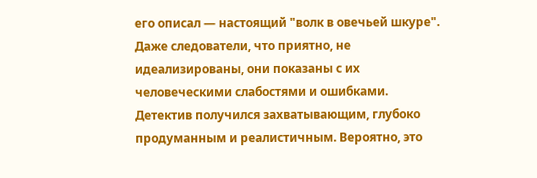его описал — настоящий "волк в овечьей шкуре". Даже следователи, что приятно, не идеализированы, они показаны с их человеческими слабостями и ошибками.
Детектив получился захватывающим, глубоко продуманным и реалистичным. Вероятно, это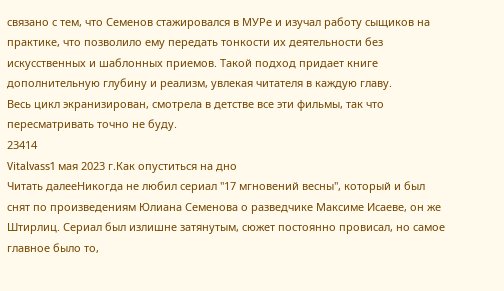связано с тем, что Семенов стажировался в МУРе и изучал работу сыщиков на практике, что позволило ему передать тонкости их деятельности без искусственных и шаблонных приемов. Такой подход придает книге дополнительную глубину и реализм, увлекая читателя в каждую главу.
Весь цикл экранизирован, смотрела в детстве все эти фильмы, так что пересматривать точно не буду.
23414
Vitalvass1 мая 2023 г.Как опуститься на дно
Читать далееНикогда не любил сериал "17 мгновений весны", который и был снят по произведениям Юлиана Семенова о разведчике Максиме Исаеве, он же Штирлиц. Сериал был излишне затянутым, сюжет постоянно провисал, но самое главное было то,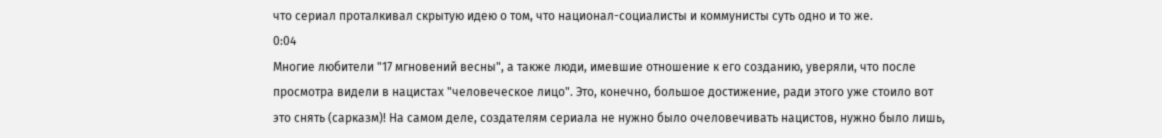что сериал проталкивал скрытую идею о том, что национал-социалисты и коммунисты суть одно и то же.
0:04
Многие любители "17 мгновений весны", а также люди, имевшие отношение к его созданию, уверяли, что после просмотра видели в нацистах "человеческое лицо". Это, конечно, большое достижение, ради этого уже стоило вот это снять (сарказм)! На самом деле, создателям сериала не нужно было очеловечивать нацистов, нужно было лишь,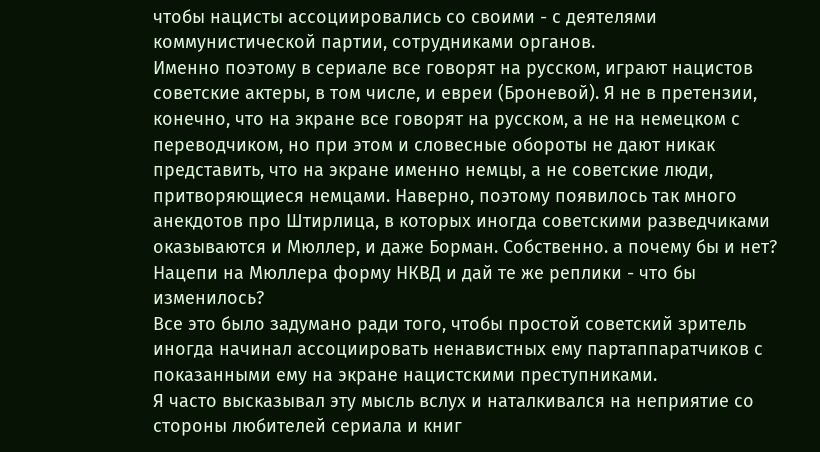чтобы нацисты ассоциировались со своими - с деятелями коммунистической партии, сотрудниками органов.
Именно поэтому в сериале все говорят на русском, играют нацистов советские актеры, в том числе, и евреи (Броневой). Я не в претензии, конечно, что на экране все говорят на русском, а не на немецком с переводчиком, но при этом и словесные обороты не дают никак представить, что на экране именно немцы, а не советские люди, притворяющиеся немцами. Наверно, поэтому появилось так много анекдотов про Штирлица, в которых иногда советскими разведчиками оказываются и Мюллер, и даже Борман. Собственно. а почему бы и нет? Нацепи на Мюллера форму НКВД и дай те же реплики - что бы изменилось?
Все это было задумано ради того, чтобы простой советский зритель иногда начинал ассоциировать ненавистных ему партаппаратчиков с показанными ему на экране нацистскими преступниками.
Я часто высказывал эту мысль вслух и наталкивался на неприятие со стороны любителей сериала и книг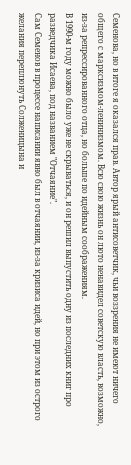Семенова, но в итоге я оказался прав. Автор ярый антисоветчик, чьи воззрения не имеют ничего общего с марксизмом-ленинизмом. Всю свою жизнь он люто ненавидел советскую власть, возможно, из-за репрессированного отца, но больше по идейным соображениям.
В 1990-м году можно было уже не скрываться, и он решил выпустить одну из последних книг про разведчика Исаева, под названием "Отчаяние".
Сам Семенов в процессе написании явно был в отчаянии, из-за кризиса идей, но при этом из острого желания переплюнуть Солженицына и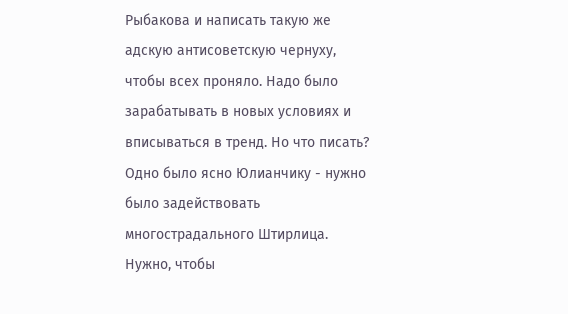Рыбакова и написать такую же адскую антисоветскую чернуху, чтобы всех проняло. Надо было зарабатывать в новых условиях и вписываться в тренд. Но что писать?
Одно было ясно Юлианчику - нужно было задействовать многострадального Штирлица. Нужно, чтобы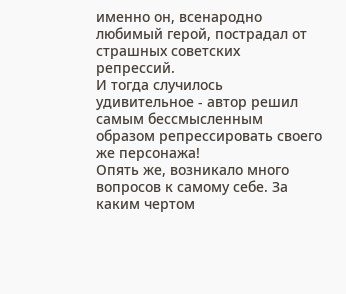именно он, всенародно любимый герой, пострадал от страшных советских репрессий.
И тогда случилось удивительное - автор решил самым бессмысленным образом репрессировать своего же персонажа!
Опять же, возникало много вопросов к самому себе. За каким чертом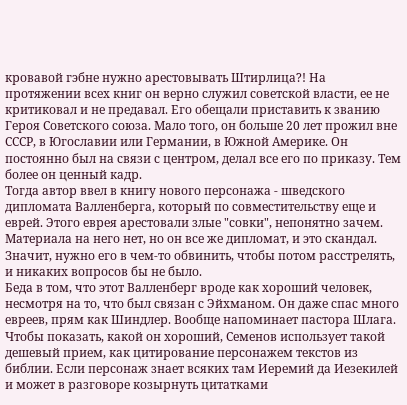кровавой гэбне нужно арестовывать Штирлица?! На протяжении всех книг он верно служил советской власти, ее не критиковал и не предавал. Его обещали приставить к званию Героя Советского союза. Мало того, он больше 20 лет прожил вне СССР, в Югославии или Германии, в Южной Америке. Он постоянно был на связи с центром, делал все его по приказу. Тем более он ценный кадр.
Тогда автор ввел в книгу нового персонажа - шведского дипломата Валленберга, который по совместительству еще и еврей. Этого еврея арестовали злые "совки", непонятно зачем. Материала на него нет, но он все же дипломат, и это скандал. Значит, нужно его в чем-то обвинить, чтобы потом расстрелять, и никаких вопросов бы не было.
Беда в том, что этот Валленберг вроде как хороший человек, несмотря на то, что был связан с Эйхманом. Он даже спас много евреев, прям как Шиндлер. Вообще напоминает пастора Шлага.
Чтобы показать, какой он хороший, Семенов использует такой дешевый прием, как цитирование персонажем текстов из библии. Если персонаж знает всяких там Иеремий да Иезекилей и может в разговоре козырнуть цитатками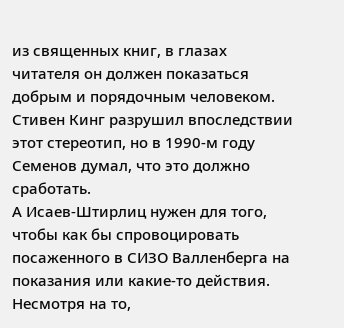из священных книг, в глазах читателя он должен показаться добрым и порядочным человеком. Стивен Кинг разрушил впоследствии этот стереотип, но в 1990-м году Семенов думал, что это должно сработать.
А Исаев-Штирлиц нужен для того, чтобы как бы спровоцировать посаженного в СИЗО Валленберга на показания или какие-то действия. Несмотря на то,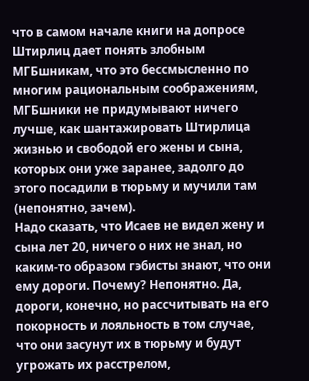что в самом начале книги на допросе Штирлиц дает понять злобным МГБшникам, что это бессмысленно по многим рациональным соображениям, МГБшники не придумывают ничего лучше, как шантажировать Штирлица жизнью и свободой его жены и сына, которых они уже заранее, задолго до этого посадили в тюрьму и мучили там (непонятно, зачем).
Надо сказать, что Исаев не видел жену и сына лет 20, ничего о них не знал, но каким-то образом гэбисты знают, что они ему дороги. Почему? Непонятно. Да, дороги, конечно, но рассчитывать на его покорность и лояльность в том случае, что они засунут их в тюрьму и будут угрожать их расстрелом,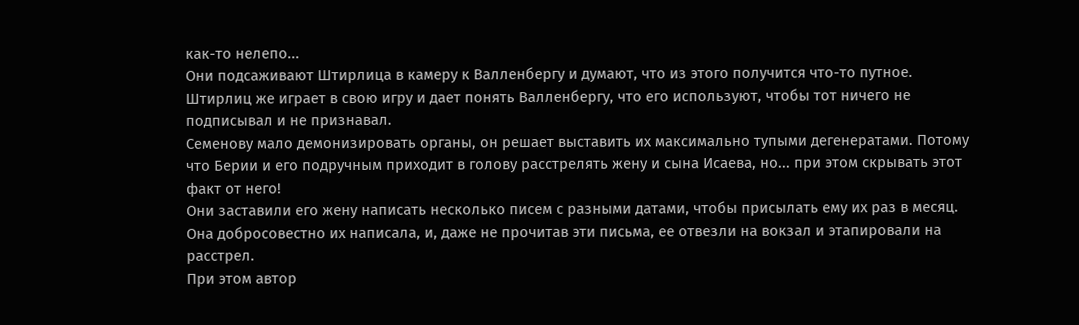как-то нелепо...
Они подсаживают Штирлица в камеру к Валленбергу и думают, что из этого получится что-то путное.
Штирлиц же играет в свою игру и дает понять Валленбергу, что его используют, чтобы тот ничего не подписывал и не признавал.
Семенову мало демонизировать органы, он решает выставить их максимально тупыми дегенератами. Потому что Берии и его подручным приходит в голову расстрелять жену и сына Исаева, но... при этом скрывать этот факт от него!
Они заставили его жену написать несколько писем с разными датами, чтобы присылать ему их раз в месяц. Она добросовестно их написала, и, даже не прочитав эти письма, ее отвезли на вокзал и этапировали на расстрел.
При этом автор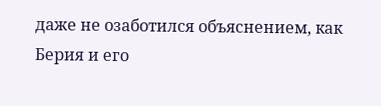даже не озаботился объяснением, как Берия и его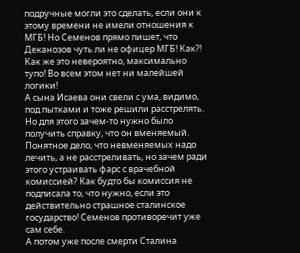подручные могли это сделать, если они к этому времени не имели отношения к МГБ! Но Семенов прямо пишет, что Деканозов чуть ли не офицер МГБ! Как?!
Как же это невероятно, максимально тупо! Во всем этом нет ни малейшей логики!
А сына Исаева они свели с ума, видимо, под пытками и тоже решили расстрелять. Но для этого зачем-то нужно было получить справку, что он вменяемый. Понятное дело, что невменяемых надо лечить, а не расстреливать, но зачем ради этого устраивать фарс с врачебной комиссией? Как будто бы комиссия не подписала то, что нужно, если это действительно страшное сталинское государство! Семенов противоречит уже сам себе.
А потом уже после смерти Сталина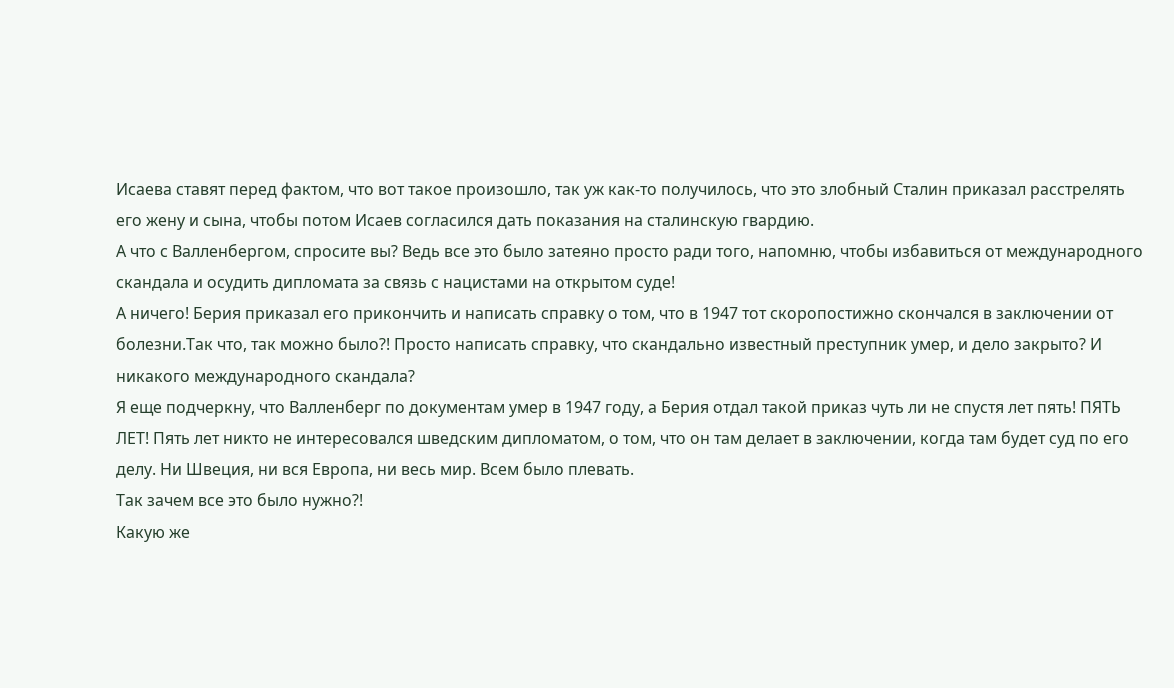Исаева ставят перед фактом, что вот такое произошло, так уж как-то получилось, что это злобный Сталин приказал расстрелять его жену и сына, чтобы потом Исаев согласился дать показания на сталинскую гвардию.
А что с Валленбергом, спросите вы? Ведь все это было затеяно просто ради того, напомню, чтобы избавиться от международного скандала и осудить дипломата за связь с нацистами на открытом суде!
А ничего! Берия приказал его прикончить и написать справку о том, что в 1947 тот скоропостижно скончался в заключении от болезни.Так что, так можно было?! Просто написать справку, что скандально известный преступник умер, и дело закрыто? И никакого международного скандала?
Я еще подчеркну, что Валленберг по документам умер в 1947 году, а Берия отдал такой приказ чуть ли не спустя лет пять! ПЯТЬ ЛЕТ! Пять лет никто не интересовался шведским дипломатом, о том, что он там делает в заключении, когда там будет суд по его делу. Ни Швеция, ни вся Европа, ни весь мир. Всем было плевать.
Так зачем все это было нужно?!
Какую же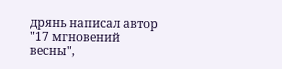дрянь написал автор "17 мгновений весны",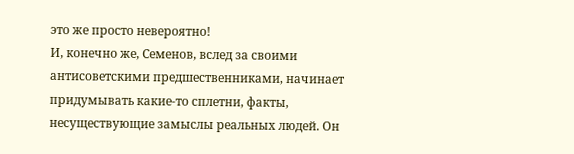это же просто невероятно!
И, конечно же, Семенов, вслед за своими антисоветскими предшественниками, начинает придумывать какие-то сплетни, факты, несуществующие замыслы реальных людей. Он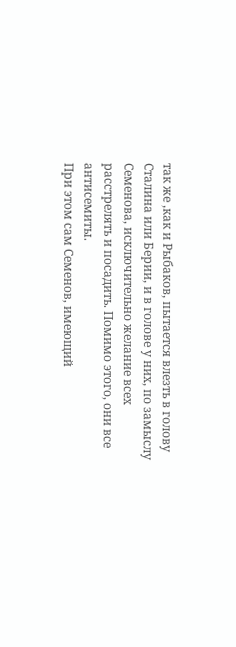так же ,как и Рыбаков, пытается влезть в голову Сталина или Берии, и в голове у них, по замыслу Семенова, исключительно желание всех расстрелять и посадить. Помимо этого, они все антисемиты.
При этом сам Семенов, имеющий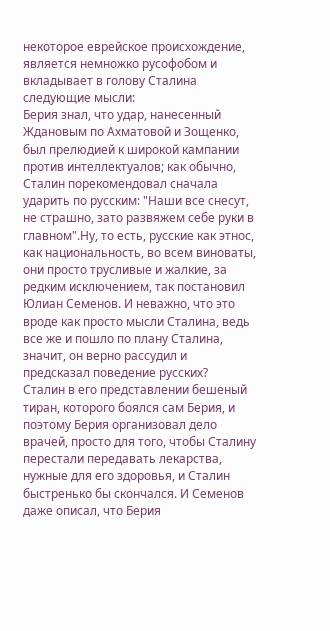некоторое еврейское происхождение, является немножко русофобом и вкладывает в голову Сталина следующие мысли:
Берия знал, что удар, нанесенный Ждановым по Ахматовой и Зощенко, был прелюдией к широкой кампании против интеллектуалов; как обычно, Сталин порекомендовал сначала ударить по русским: "Наши все снесут, не страшно, зато развяжем себе руки в главном".Ну, то есть, русские как этнос, как национальность, во всем виноваты, они просто трусливые и жалкие, за редким исключением, так постановил Юлиан Семенов. И неважно, что это вроде как просто мысли Сталина, ведь все же и пошло по плану Сталина, значит, он верно рассудил и предсказал поведение русских?
Сталин в его представлении бешеный тиран, которого боялся сам Берия, и поэтому Берия организовал дело врачей, просто для того, чтобы Сталину перестали передавать лекарства, нужные для его здоровья, и Сталин быстренько бы скончался. И Семенов даже описал, что Берия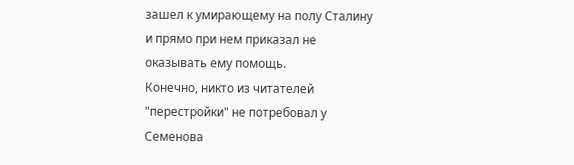зашел к умирающему на полу Сталину и прямо при нем приказал не оказывать ему помощь.
Конечно, никто из читателей "перестройки" не потребовал у Семенова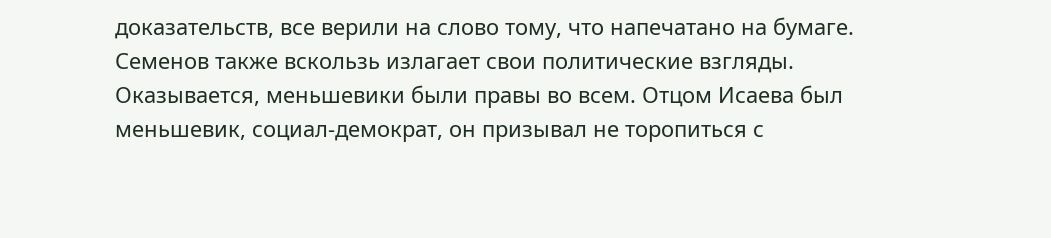доказательств, все верили на слово тому, что напечатано на бумаге.
Семенов также вскользь излагает свои политические взгляды. Оказывается, меньшевики были правы во всем. Отцом Исаева был меньшевик, социал-демократ, он призывал не торопиться с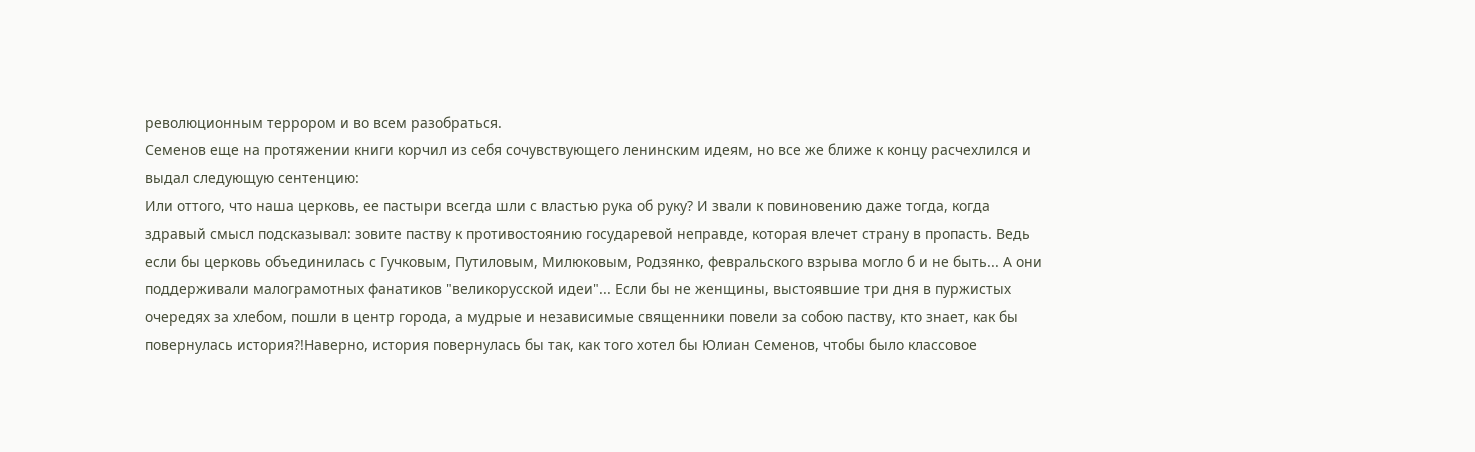революционным террором и во всем разобраться.
Семенов еще на протяжении книги корчил из себя сочувствующего ленинским идеям, но все же ближе к концу расчехлился и выдал следующую сентенцию:
Или оттого, что наша церковь, ее пастыри всегда шли с властью рука об руку? И звали к повиновению даже тогда, когда здравый смысл подсказывал: зовите паству к противостоянию государевой неправде, которая влечет страну в пропасть. Ведь если бы церковь объединилась с Гучковым, Путиловым, Милюковым, Родзянко, февральского взрыва могло б и не быть... А они поддерживали малограмотных фанатиков "великорусской идеи"... Если бы не женщины, выстоявшие три дня в пуржистых очередях за хлебом, пошли в центр города, а мудрые и независимые священники повели за собою паству, кто знает, как бы повернулась история?!Наверно, история повернулась бы так, как того хотел бы Юлиан Семенов, чтобы было классовое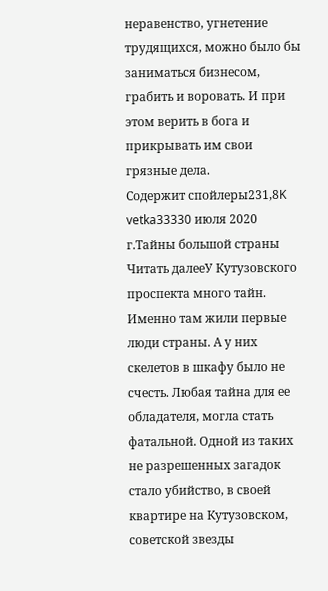неравенство, угнетение трудящихся, можно было бы заниматься бизнесом, грабить и воровать. И при этом верить в бога и прикрывать им свои грязные дела.
Содержит спойлеры231,8K
vetka33330 июля 2020 г.Тайны большой страны
Читать далееУ Кутузовского проспекта много тайн. Именно там жили первые люди страны. А у них скелетов в шкафу было не счесть. Любая тайна для ее обладателя, могла стать фатальной. Одной из таких не разрешенных загадок стало убийство, в своей квартире на Кутузовском, советской звезды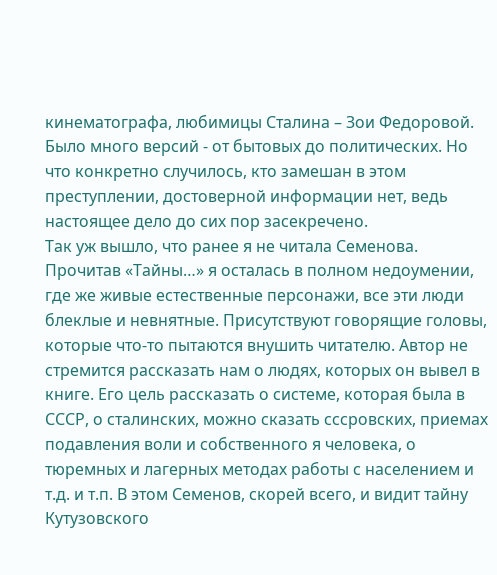кинематографа, любимицы Сталина – Зои Федоровой. Было много версий - от бытовых до политических. Но что конкретно случилось, кто замешан в этом преступлении, достоверной информации нет, ведь настоящее дело до сих пор засекречено.
Так уж вышло, что ранее я не читала Семенова. Прочитав «Тайны…» я осталась в полном недоумении, где же живые естественные персонажи, все эти люди блеклые и невнятные. Присутствуют говорящие головы, которые что-то пытаются внушить читателю. Автор не стремится рассказать нам о людях, которых он вывел в книге. Его цель рассказать о системе, которая была в СССР, о сталинских, можно сказать сссровских, приемах подавления воли и собственного я человека, о тюремных и лагерных методах работы с населением и т.д. и т.п. В этом Семенов, скорей всего, и видит тайну Кутузовского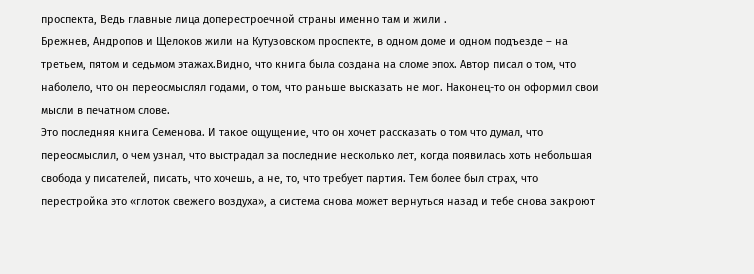проспекта, Ведь главные лица доперестроечной страны именно там и жили .
Брежнев, Андропов и Щелоков жили на Кутузовском проспекте, в одном доме и одном подъезде – на третьем, пятом и седьмом этажах.Видно, что книга была создана на сломе эпох. Автор писал о том, что наболело, что он переосмыслял годами, о том, что раньше высказать не мог. Наконец-то он оформил свои мысли в печатном слове.
Это последняя книга Семенова. И такое ощущение, что он хочет рассказать о том что думал, что переосмыслил, о чем узнал, что выстрадал за последние несколько лет, когда появилась хоть небольшая свобода у писателей, писать, что хочешь, а не, то, что требует партия. Тем более был страх, что перестройка это «глоток свежего воздуха», а система снова может вернуться назад и тебе снова закроют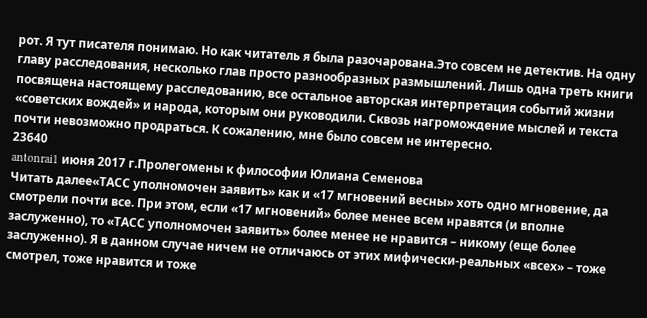рот. Я тут писателя понимаю. Но как читатель я была разочарована.Это совсем не детектив. На одну главу расследования, несколько глав просто разнообразных размышлений. Лишь одна треть книги посвящена настоящему расследованию, все остальное авторская интерпретация событий жизни «советских вождей» и народа, которым они руководили. Сквозь нагромождение мыслей и текста почти невозможно продраться. К сожалению, мне было совсем не интересно.
23640
antonrai1 июня 2017 г.Пролегомены к философии Юлиана Семенова
Читать далее«ТАСС уполномочен заявить» как и «17 мгновений весны» хоть одно мгновение, да смотрели почти все. При этом, если «17 мгновений» более менее всем нравятся (и вполне заслуженно), то «ТАСС уполномочен заявить» более менее не нравится – никому (еще более заслуженно). Я в данном случае ничем не отличаюсь от этих мифически-реальных «всех» – тоже смотрел, тоже нравится и тоже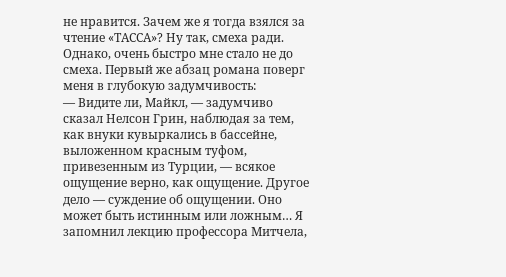не нравится. Зачем же я тогда взялся за чтение «ТАССА»? Ну так, смеха ради. Однако, очень быстро мне стало не до смеха. Первый же абзац романа поверг меня в глубокую задумчивость:
— Видите ли, Майкл, — задумчиво сказал Нелсон Грин, наблюдая за тем, как внуки кувыркались в бассейне, выложенном красным туфом, привезенным из Турции, — всякое ощущение верно, как ощущение. Другое дело — суждение об ощущении. Оно может быть истинным или ложным… Я запомнил лекцию профессора Митчела,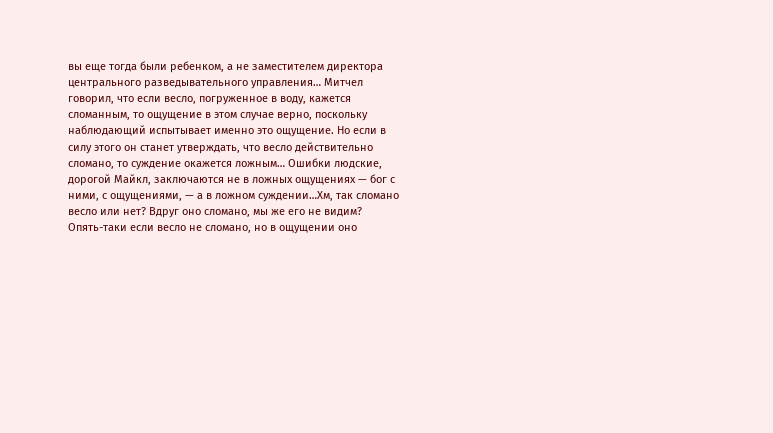вы еще тогда были ребенком, а не заместителем директора центрального разведывательного управления… Митчел говорил, что если весло, погруженное в воду, кажется сломанным, то ощущение в этом случае верно, поскольку наблюдающий испытывает именно это ощущение. Но если в силу этого он станет утверждать, что весло действительно сломано, то суждение окажется ложным… Ошибки людские, дорогой Майкл, заключаются не в ложных ощущениях — бог с ними, с ощущениями, — а в ложном суждении…Хм, так сломано весло или нет? Вдруг оно сломано, мы же его не видим? Опять-таки если весло не сломано, но в ощущении оно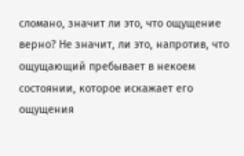сломано, значит ли это, что ощущение верно? Не значит, ли это, напротив, что ощущающий пребывает в некоем состоянии, которое искажает его ощущения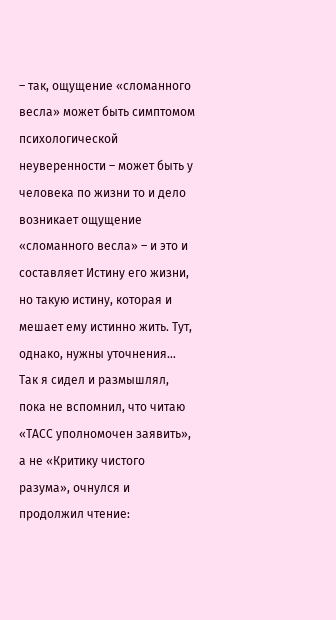– так, ощущение «сломанного весла» может быть симптомом психологической неуверенности – может быть у человека по жизни то и дело возникает ощущение «сломанного весла» – и это и составляет Истину его жизни, но такую истину, которая и мешает ему истинно жить. Тут, однако, нужны уточнения… Так я сидел и размышлял, пока не вспомнил, что читаю «ТАСС уполномочен заявить», а не «Критику чистого разума», очнулся и продолжил чтение: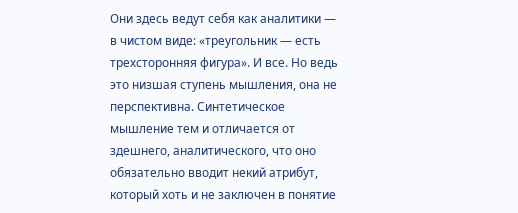Они здесь ведут себя как аналитики — в чистом виде: «треугольник — есть трехсторонняя фигура». И все. Но ведь это низшая ступень мышления, она не перспективна. Синтетическое мышление тем и отличается от здешнего, аналитического, что оно обязательно вводит некий атрибут, который хоть и не заключен в понятие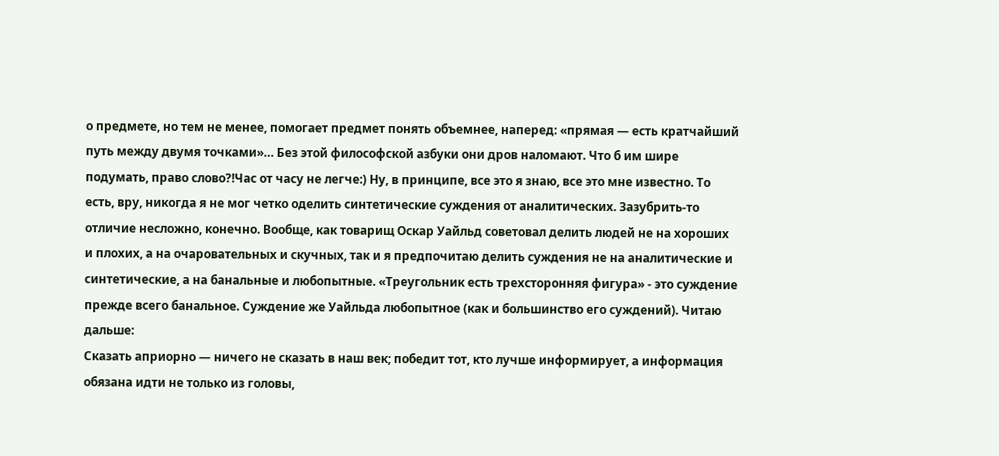о предмете, но тем не менее, помогает предмет понять объемнее, наперед: «прямая — есть кратчайший путь между двумя точками»… Без этой философской азбуки они дров наломают. Что б им шире подумать, право слово?!Час от часу не легче:) Ну, в принципе, все это я знаю, все это мне известно. То есть, вру, никогда я не мог четко оделить синтетические суждения от аналитических. Зазубрить-то отличие несложно, конечно. Вообще, как товарищ Оскар Уайльд советовал делить людей не на хороших и плохих, а на очаровательных и скучных, так и я предпочитаю делить суждения не на аналитические и синтетические, а на банальные и любопытные. «Треугольник есть трехсторонняя фигура» - это суждение прежде всего банальное. Суждение же Уайльда любопытное (как и большинство его суждений). Читаю дальше:
Сказать априорно — ничего не сказать в наш век; победит тот, кто лучше информирует, а информация обязана идти не только из головы,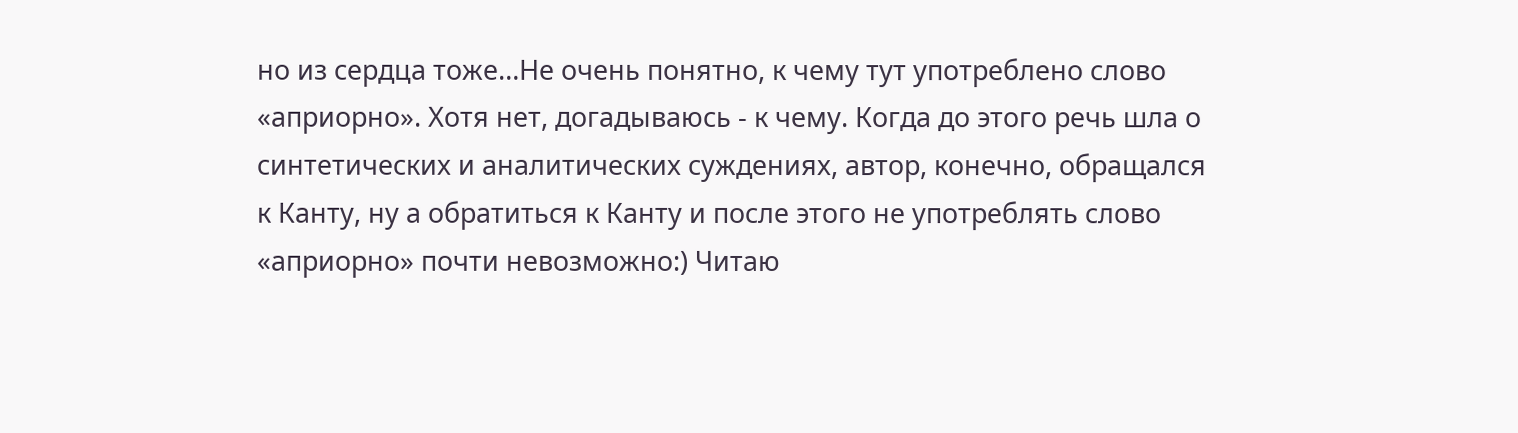но из сердца тоже…Не очень понятно, к чему тут употреблено слово «априорно». Хотя нет, догадываюсь - к чему. Когда до этого речь шла о синтетических и аналитических суждениях, автор, конечно, обращался к Канту, ну а обратиться к Канту и после этого не употреблять слово «априорно» почти невозможно:) Читаю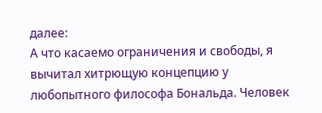далее:
А что касаемо ограничения и свободы, я вычитал хитрющую концепцию у любопытного философа Бональда. Человек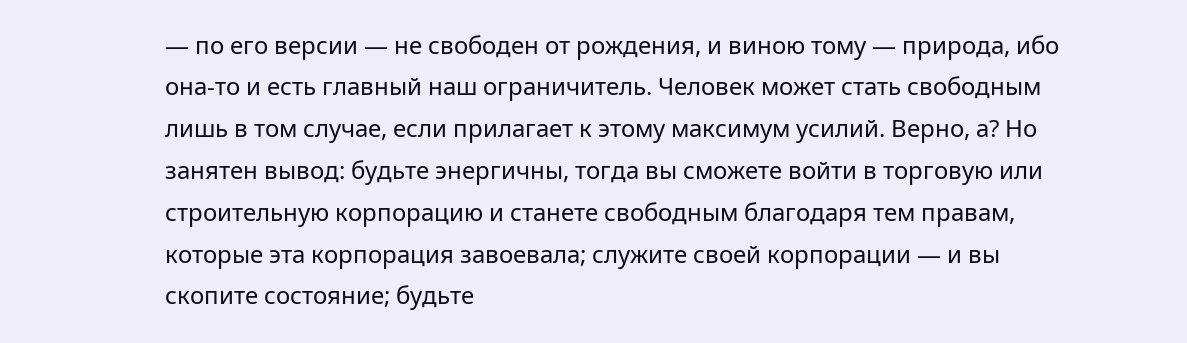— по его версии — не свободен от рождения, и виною тому — природа, ибо она-то и есть главный наш ограничитель. Человек может стать свободным лишь в том случае, если прилагает к этому максимум усилий. Верно, а? Но занятен вывод: будьте энергичны, тогда вы сможете войти в торговую или строительную корпорацию и станете свободным благодаря тем правам, которые эта корпорация завоевала; служите своей корпорации — и вы скопите состояние; будьте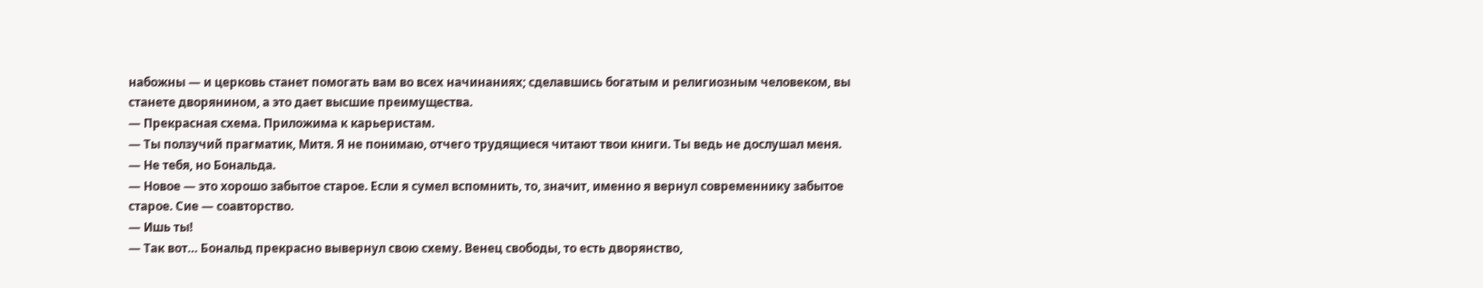набожны — и церковь станет помогать вам во всех начинаниях; сделавшись богатым и религиозным человеком, вы станете дворянином, а это дает высшие преимущества.
— Прекрасная схема. Приложима к карьеристам.
— Ты ползучий прагматик, Митя. Я не понимаю, отчего трудящиеся читают твои книги. Ты ведь не дослушал меня.
— Не тебя, но Бональда.
— Новое — это хорошо забытое старое. Если я сумел вспомнить, то, значит, именно я вернул современнику забытое старое. Сие — соавторство.
— Ишь ты!
— Так вот… Бональд прекрасно вывернул свою схему. Венец свободы, то есть дворянство,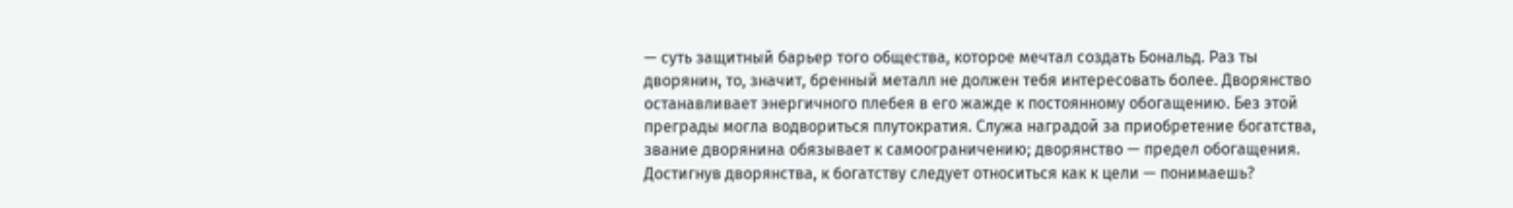— суть защитный барьер того общества, которое мечтал создать Бональд. Раз ты дворянин, то, значит, бренный металл не должен тебя интересовать более. Дворянство останавливает энергичного плебея в его жажде к постоянному обогащению. Без этой преграды могла водвориться плутократия. Служа наградой за приобретение богатства, звание дворянина обязывает к самоограничению; дворянство — предел обогащения. Достигнув дворянства, к богатству следует относиться как к цели — понимаешь?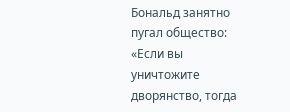Бональд занятно пугал общество: «Если вы уничтожите дворянство, тогда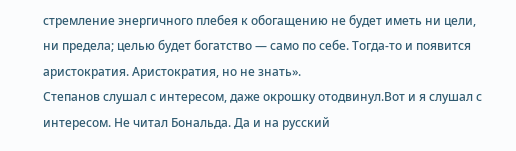стремление энергичного плебея к обогащению не будет иметь ни цели, ни предела; целью будет богатство — само по себе. Тогда-то и появится аристократия. Аристократия, но не знать».
Степанов слушал с интересом, даже окрошку отодвинул.Вот и я слушал с интересом. Не читал Бональда. Да и на русский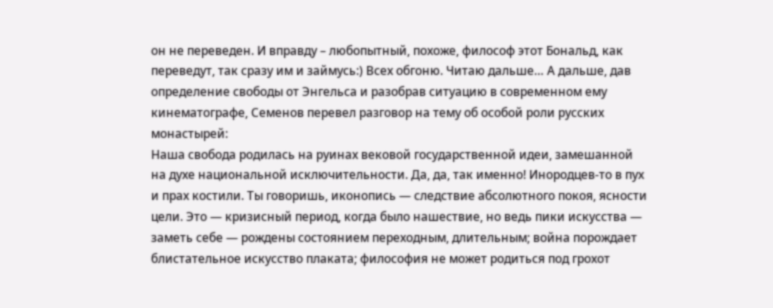он не переведен. И вправду – любопытный, похоже, философ этот Бональд, как переведут, так сразу им и займусь:) Всех обгоню. Читаю дальше… А дальше, дав определение свободы от Энгельса и разобрав ситуацию в современном ему кинематографе, Семенов перевел разговор на тему об особой роли русских монастырей:
Наша свобода родилась на руинах вековой государственной идеи, замешанной на духе национальной исключительности. Да, да, так именно! Инородцев-то в пух и прах костили. Ты говоришь, иконопись — следствие абсолютного покоя, ясности цели. Это — кризисный период, когда было нашествие, но ведь пики искусства — заметь себе — рождены состоянием переходным, длительным; война порождает блистательное искусство плаката; философия не может родиться под грохот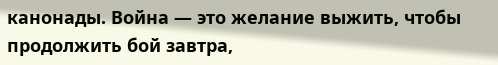канонады. Война — это желание выжить, чтобы продолжить бой завтра,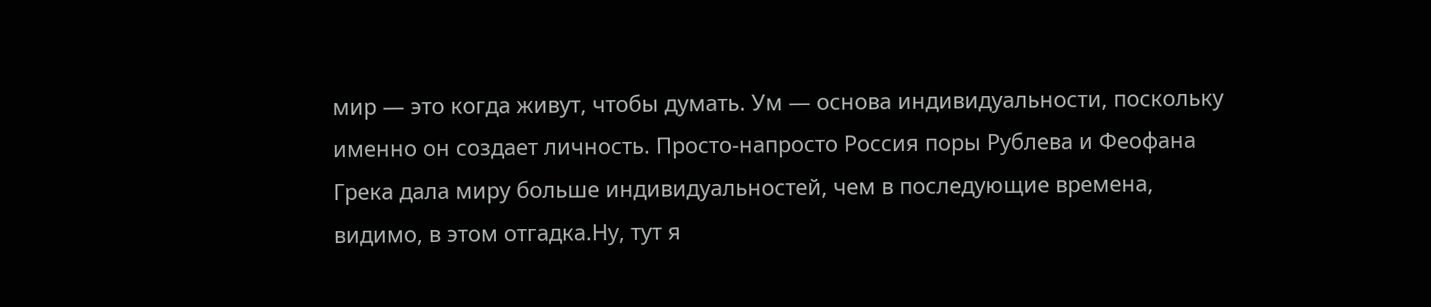мир — это когда живут, чтобы думать. Ум — основа индивидуальности, поскольку именно он создает личность. Просто-напросто Россия поры Рублева и Феофана Грека дала миру больше индивидуальностей, чем в последующие времена, видимо, в этом отгадка.Ну, тут я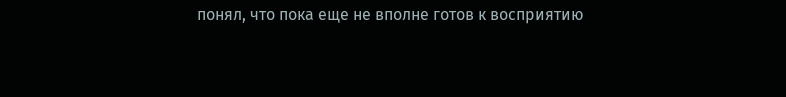понял, что пока еще не вполне готов к восприятию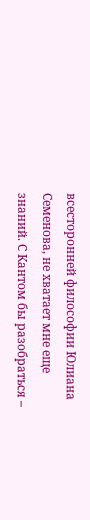всесторонней философии Юлиана Семенова, не хватает мне еще знаний. С Кантом бы разобраться –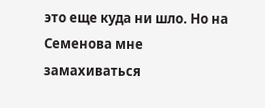это еще куда ни шло. Но на Семенова мне замахиваться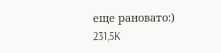еще рановато:)
231,5K